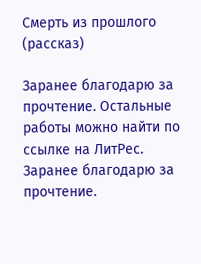Смерть из прошлого (рассказ)

Заранее благодарю за прочтение. Остальные работы можно найти по ссылке на ЛитРес.
Заранее благодарю за прочтение.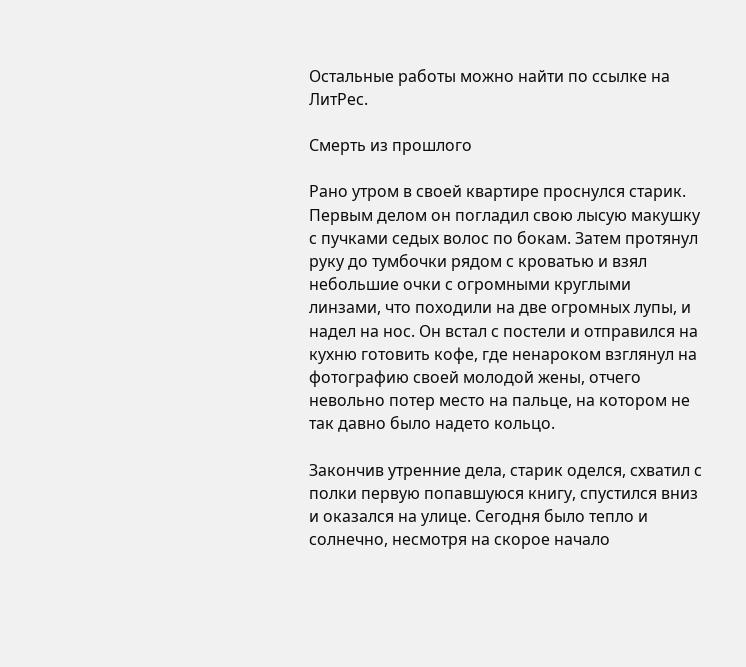Остальные работы можно найти по ссылке на ЛитРес.

Смерть из прошлого

Рано утром в своей квартире проснулся старик. Первым делом он погладил свою лысую макушку с пучками седых волос по бокам. Затем протянул руку до тумбочки рядом с кроватью и взял небольшие очки с огромными круглыми линзами, что походили на две огромных лупы, и надел на нос. Он встал с постели и отправился на кухню готовить кофе, где ненароком взглянул на фотографию своей молодой жены, отчего невольно потер место на пальце, на котором не так давно было надето кольцо.

Закончив утренние дела, старик оделся, схватил с полки первую попавшуюся книгу, спустился вниз и оказался на улице. Сегодня было тепло и солнечно, несмотря на скорое начало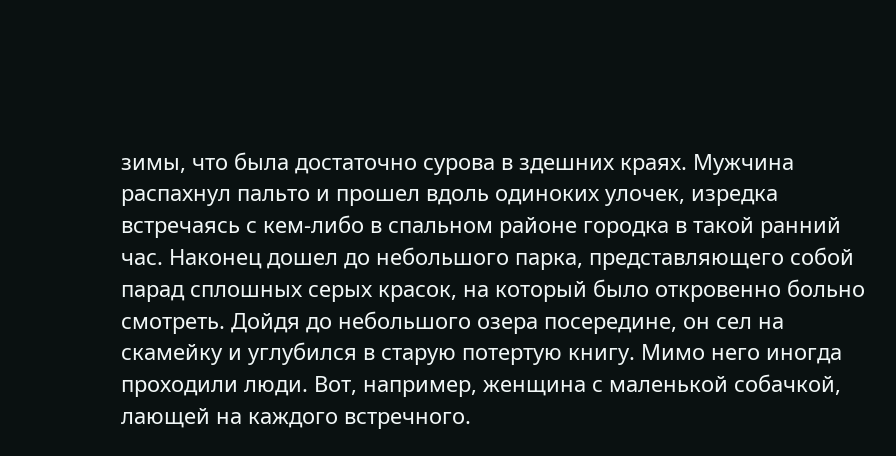зимы, что была достаточно сурова в здешних краях. Мужчина распахнул пальто и прошел вдоль одиноких улочек, изредка встречаясь с кем-либо в спальном районе городка в такой ранний час. Наконец дошел до небольшого парка, представляющего собой парад сплошных серых красок, на который было откровенно больно смотреть. Дойдя до небольшого озера посередине, он сел на скамейку и углубился в старую потертую книгу. Мимо него иногда проходили люди. Вот, например, женщина с маленькой собачкой, лающей на каждого встречного.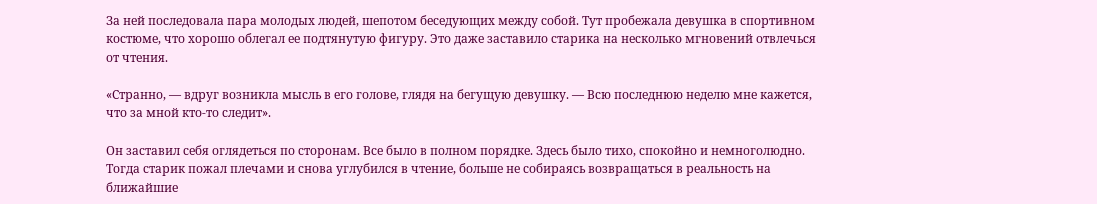За ней последовала пара молодых людей, шепотом беседующих между собой. Тут пробежала девушка в спортивном костюме, что хорошо облегал ее подтянутую фигуру. Это даже заставило старика на несколько мгновений отвлечься от чтения.

«Странно, — вдруг возникла мысль в его голове, глядя на бегущую девушку. — Всю последнюю неделю мне кажется, что за мной кто-то следит».

Он заставил себя оглядеться по сторонам. Все было в полном порядке. Здесь было тихо, спокойно и немноголюдно. Тогда старик пожал плечами и снова углубился в чтение, больше не собираясь возвращаться в реальность на ближайшие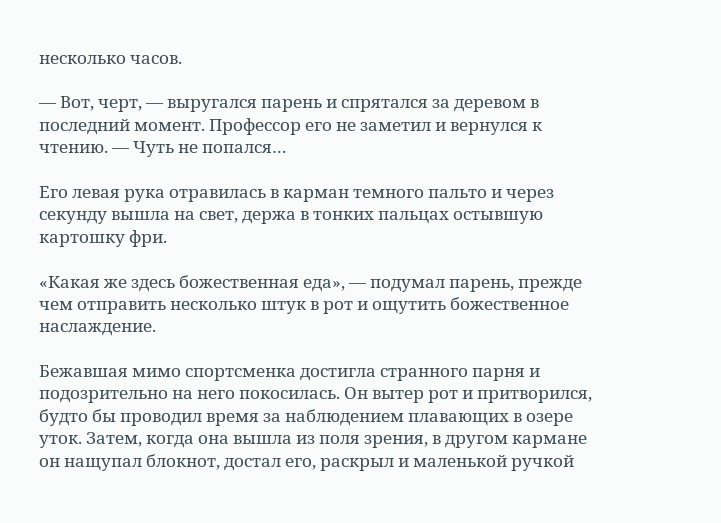несколько часов.

— Вот, черт, — выругался парень и спрятался за деревом в последний момент. Профессор его не заметил и вернулся к чтению. — Чуть не попался…

Его левая рука отравилась в карман темного пальто и через секунду вышла на свет, держа в тонких пальцах остывшую картошку фри.

«Какая же здесь божественная еда», — подумал парень, прежде чем отправить несколько штук в рот и ощутить божественное наслаждение.

Бежавшая мимо спортсменка достигла странного парня и подозрительно на него покосилась. Он вытер рот и притворился, будто бы проводил время за наблюдением плавающих в озере уток. Затем, когда она вышла из поля зрения, в другом кармане он нащупал блокнот, достал его, раскрыл и маленькой ручкой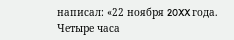написал: «22 ноября 20XX года. Четыре часа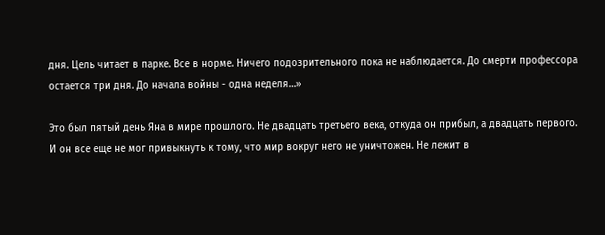дня. Цель читает в парке. Все в норме. Ничего подозрительного пока не наблюдается. До смерти профессора остается три дня. До начала войны - одна неделя…»

Это был пятый день Яна в мире прошлого. Не двадцать третьего века, откуда он прибыл, а двадцать первого. И он все еще не мог привыкнуть к тому, что мир вокруг него не уничтожен. Не лежит в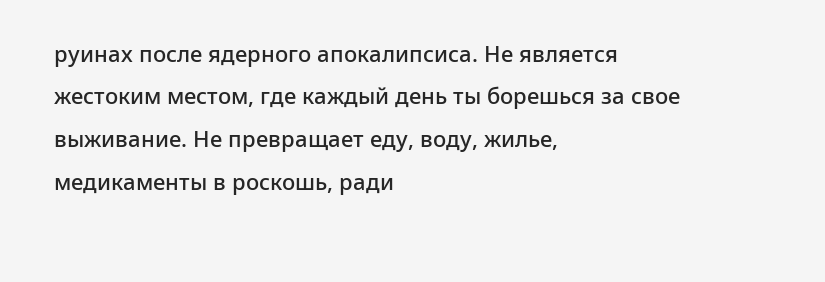руинах после ядерного апокалипсиса. Не является жестоким местом, где каждый день ты борешься за свое выживание. Не превращает еду, воду, жилье, медикаменты в роскошь, ради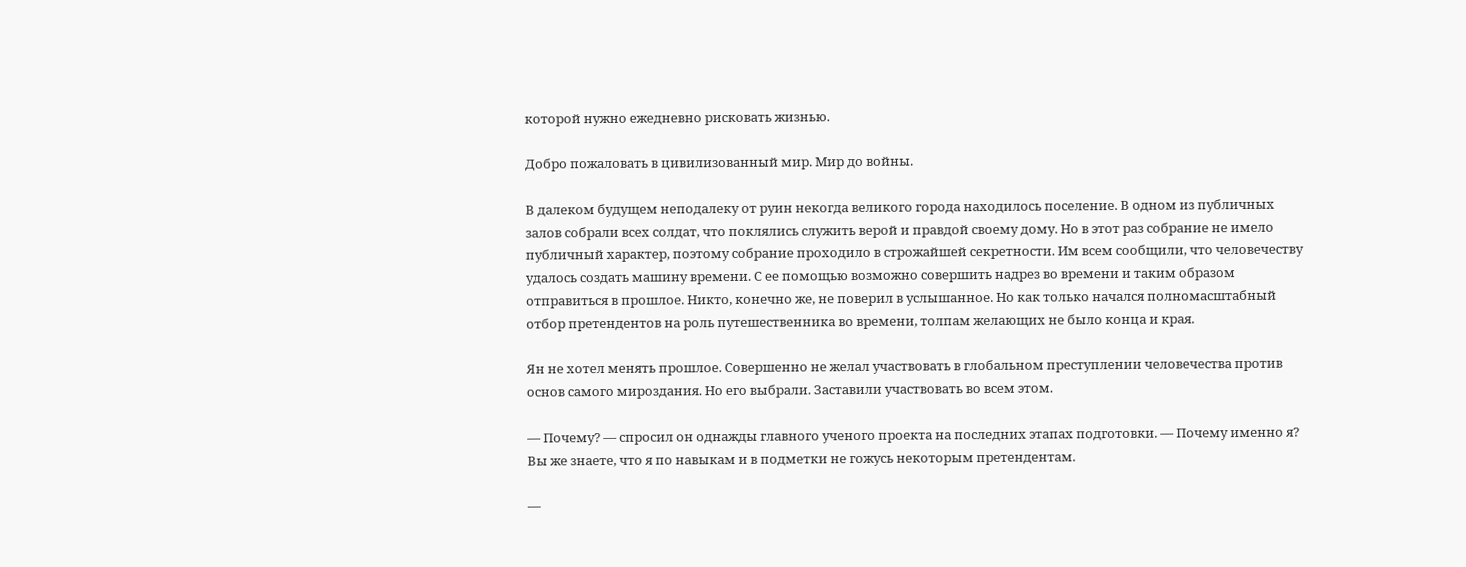которой нужно ежедневно рисковать жизнью.

Добро пожаловать в цивилизованный мир. Мир до войны.

В далеком будущем неподалеку от руин некогда великого города находилось поселение. В одном из публичных залов собрали всех солдат, что поклялись служить верой и правдой своему дому. Но в этот раз собрание не имело публичный характер, поэтому собрание проходило в строжайшей секретности. Им всем сообщили, что человечеству удалось создать машину времени. С ее помощью возможно совершить надрез во времени и таким образом отправиться в прошлое. Никто, конечно же, не поверил в услышанное. Но как только начался полномасштабный отбор претендентов на роль путешественника во времени, толпам желающих не было конца и края.

Ян не хотел менять прошлое. Совершенно не желал участвовать в глобальном преступлении человечества против основ самого мироздания. Но его выбрали. Заставили участвовать во всем этом.

— Почему? — спросил он однажды главного ученого проекта на последних этапах подготовки. — Почему именно я? Вы же знаете, что я по навыкам и в подметки не гожусь некоторым претендентам.

—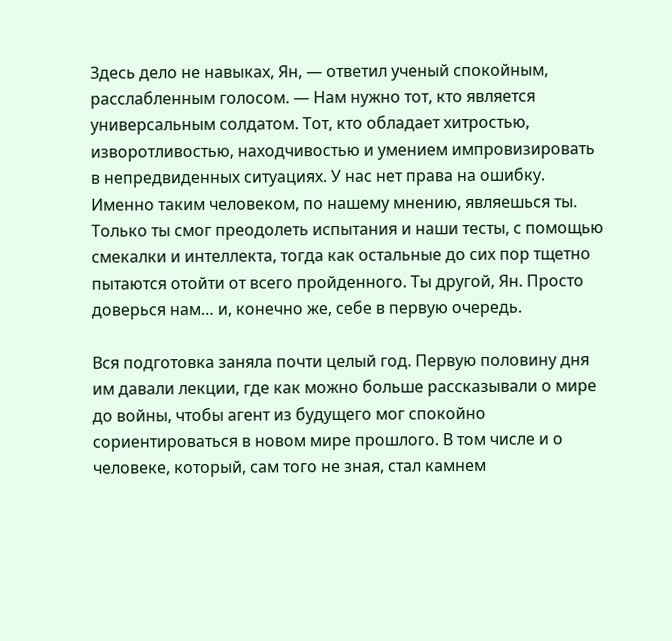Здесь дело не навыках, Ян, — ответил ученый спокойным, расслабленным голосом. — Нам нужно тот, кто является универсальным солдатом. Тот, кто обладает хитростью, изворотливостью, находчивостью и умением импровизировать в непредвиденных ситуациях. У нас нет права на ошибку. Именно таким человеком, по нашему мнению, являешься ты. Только ты смог преодолеть испытания и наши тесты, с помощью смекалки и интеллекта, тогда как остальные до сих пор тщетно пытаются отойти от всего пройденного. Ты другой, Ян. Просто доверься нам… и, конечно же, себе в первую очередь.

Вся подготовка заняла почти целый год. Первую половину дня им давали лекции, где как можно больше рассказывали о мире до войны, чтобы агент из будущего мог спокойно сориентироваться в новом мире прошлого. В том числе и о человеке, который, сам того не зная, стал камнем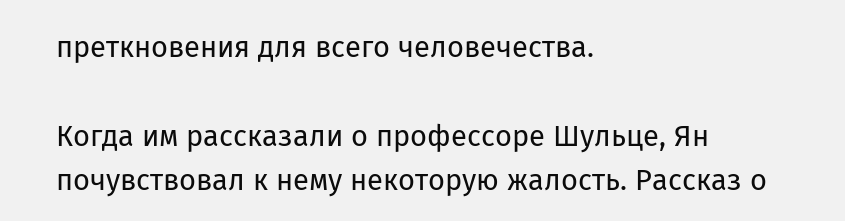преткновения для всего человечества.

Когда им рассказали о профессоре Шульце, Ян почувствовал к нему некоторую жалость. Рассказ о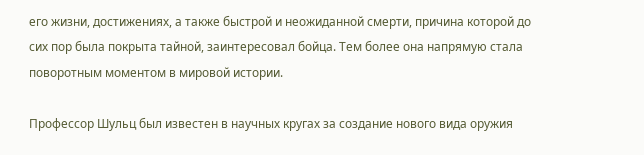его жизни, достижениях, а также быстрой и неожиданной смерти, причина которой до сих пор была покрыта тайной, заинтересовал бойца. Тем более она напрямую стала поворотным моментом в мировой истории.

Профессор Шульц был известен в научных кругах за создание нового вида оружия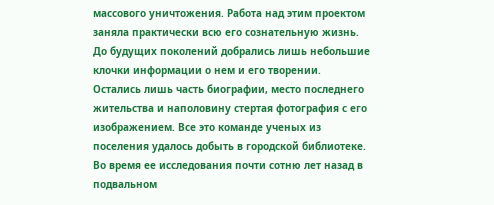массового уничтожения. Работа над этим проектом заняла практически всю его сознательную жизнь. До будущих поколений добрались лишь небольшие клочки информации о нем и его творении. Остались лишь часть биографии, место последнего жительства и наполовину стертая фотография с его изображением. Все это команде ученых из поселения удалось добыть в городской библиотеке. Во время ее исследования почти сотню лет назад в подвальном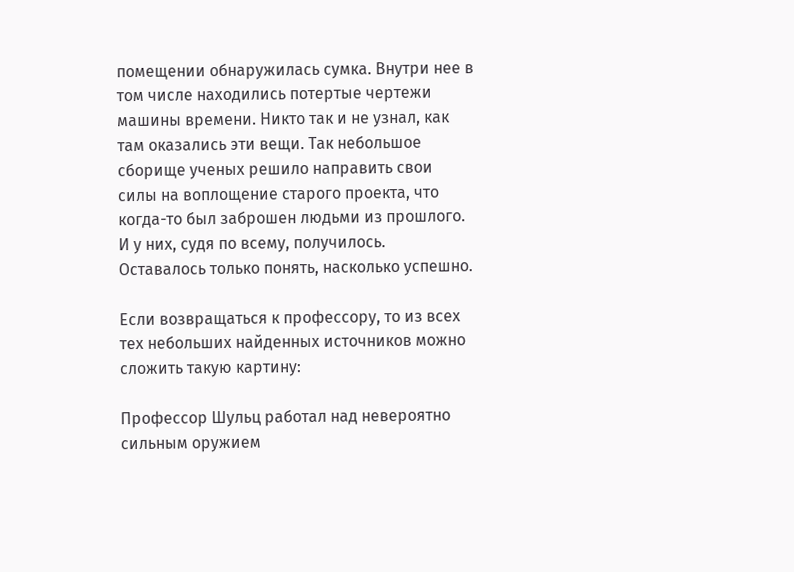помещении обнаружилась сумка. Внутри нее в том числе находились потертые чертежи машины времени. Никто так и не узнал, как там оказались эти вещи. Так небольшое сборище ученых решило направить свои силы на воплощение старого проекта, что когда-то был заброшен людьми из прошлого. И у них, судя по всему, получилось. Оставалось только понять, насколько успешно.

Если возвращаться к профессору, то из всех тех небольших найденных источников можно сложить такую картину:

Профессор Шульц работал над невероятно сильным оружием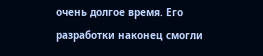очень долгое время. Его разработки наконец смогли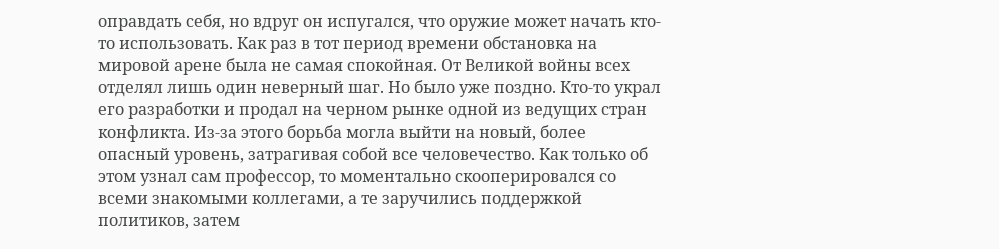оправдать себя, но вдруг он испугался, что оружие может начать кто-то использовать. Как раз в тот период времени обстановка на мировой арене была не самая спокойная. От Великой войны всех отделял лишь один неверный шаг. Но было уже поздно. Кто-то украл его разработки и продал на черном рынке одной из ведущих стран конфликта. Из-за этого борьба могла выйти на новый, более опасный уровень, затрагивая собой все человечество. Как только об этом узнал сам профессор, то моментально скооперировался со всеми знакомыми коллегами, а те заручились поддержкой политиков, затем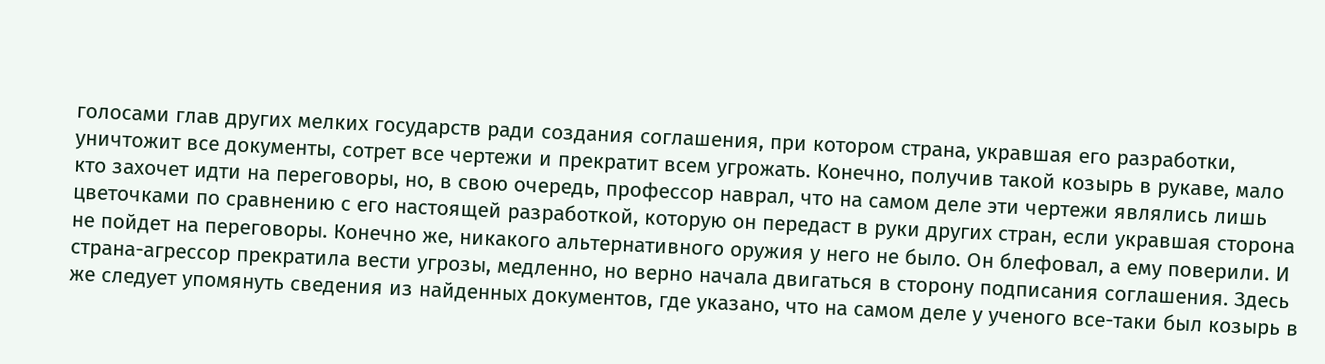голосами глав других мелких государств ради создания соглашения, при котором страна, укравшая его разработки, уничтожит все документы, сотрет все чертежи и прекратит всем угрожать. Конечно, получив такой козырь в рукаве, мало кто захочет идти на переговоры, но, в свою очередь, профессор наврал, что на самом деле эти чертежи являлись лишь цветочками по сравнению с его настоящей разработкой, которую он передаст в руки других стран, если укравшая сторона не пойдет на переговоры. Конечно же, никакого альтернативного оружия у него не было. Он блефовал, а ему поверили. И страна-агрессор прекратила вести угрозы, медленно, но верно начала двигаться в сторону подписания соглашения. Здесь же следует упомянуть сведения из найденных документов, где указано, что на самом деле у ученого все-таки был козырь в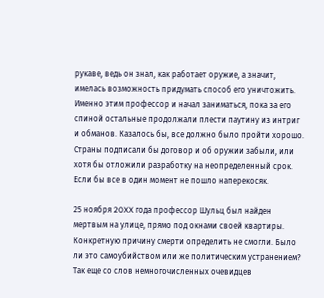рукаве, ведь он знал, как работает оружие, а значит, имелась возможность придумать способ его уничтожить. Именно этим профессор и начал заниматься, пока за его спиной остальные продолжали плести паутину из интриг и обманов. Казалось бы, все должно было пройти хорошо. Страны подписали бы договор и об оружии забыли, или хотя бы отложили разработку на неопределенный срок. Если бы все в один момент не пошло наперекосяк.

25 ноября 20XX года профессор Шульц был найден мертвым на улице, прямо под окнами своей квартиры. Конкретную причину смерти определить не смогли. Было ли это самоубийством или же политическим устранением? Так еще со слов немногочисленных очевидцев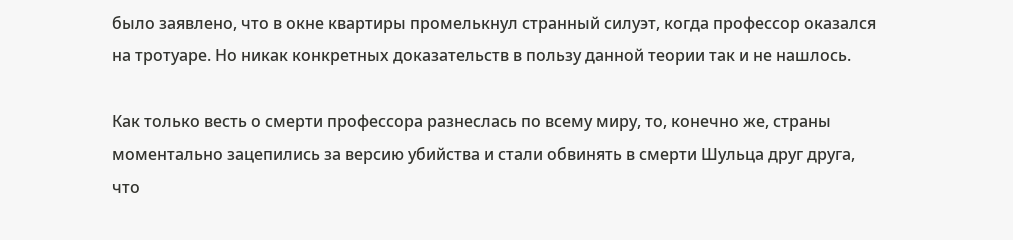было заявлено, что в окне квартиры промелькнул странный силуэт, когда профессор оказался на тротуаре. Но никак конкретных доказательств в пользу данной теории так и не нашлось.

Как только весть о смерти профессора разнеслась по всему миру, то, конечно же, страны моментально зацепились за версию убийства и стали обвинять в смерти Шульца друг друга, что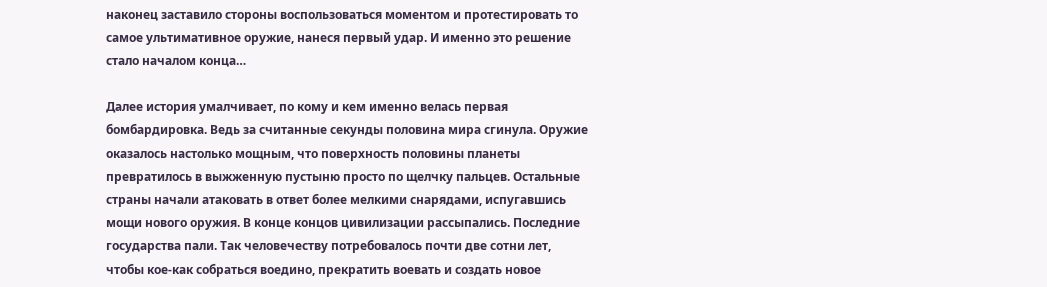наконец заставило стороны воспользоваться моментом и протестировать то самое ультимативное оружие, нанеся первый удар. И именно это решение стало началом конца…

Далее история умалчивает, по кому и кем именно велась первая бомбардировка. Ведь за считанные секунды половина мира сгинула. Оружие оказалось настолько мощным, что поверхность половины планеты превратилось в выжженную пустыню просто по щелчку пальцев. Остальные страны начали атаковать в ответ более мелкими снарядами, испугавшись мощи нового оружия. В конце концов цивилизации рассыпались. Последние государства пали. Так человечеству потребовалось почти две сотни лет, чтобы кое-как собраться воедино, прекратить воевать и создать новое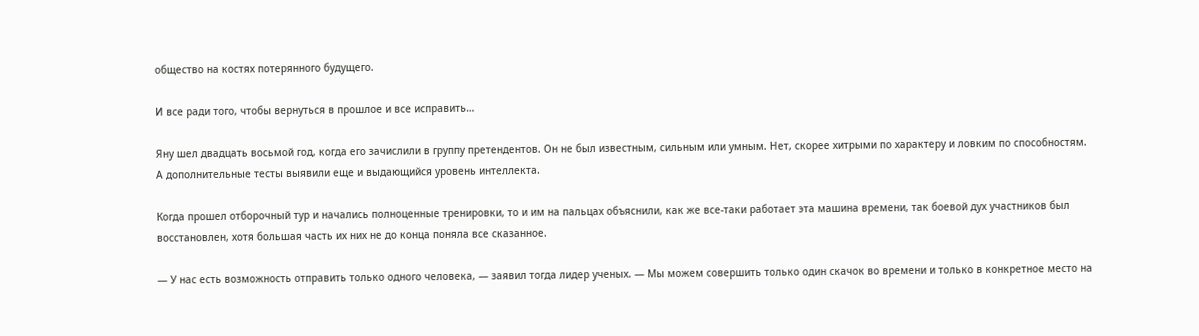общество на костях потерянного будущего.

И все ради того, чтобы вернуться в прошлое и все исправить…

Яну шел двадцать восьмой год, когда его зачислили в группу претендентов. Он не был известным, сильным или умным. Нет, скорее хитрыми по характеру и ловким по способностям. А дополнительные тесты выявили еще и выдающийся уровень интеллекта.

Когда прошел отборочный тур и начались полноценные тренировки, то и им на пальцах объяснили, как же все-таки работает эта машина времени, так боевой дух участников был восстановлен, хотя большая часть их них не до конца поняла все сказанное.

— У нас есть возможность отправить только одного человека, — заявил тогда лидер ученых. — Мы можем совершить только один скачок во времени и только в конкретное место на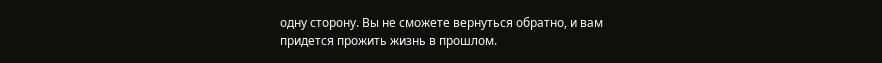одну сторону. Вы не сможете вернуться обратно, и вам придется прожить жизнь в прошлом.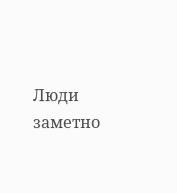Люди заметно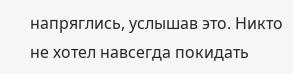напряглись, услышав это. Никто не хотел навсегда покидать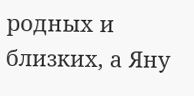родных и близких, а Яну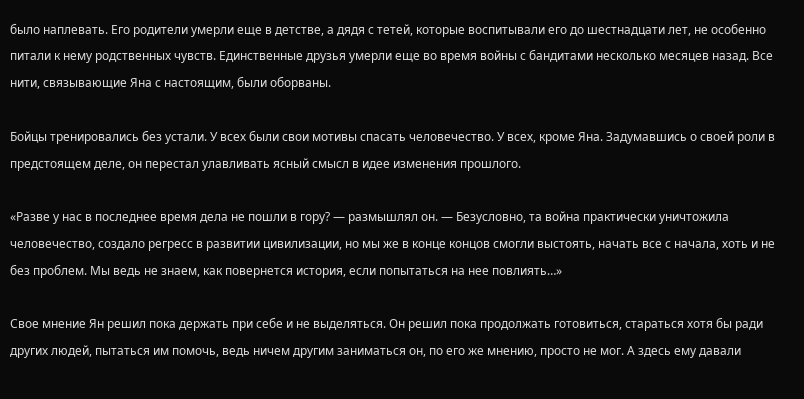было наплевать. Его родители умерли еще в детстве, а дядя с тетей, которые воспитывали его до шестнадцати лет, не особенно питали к нему родственных чувств. Единственные друзья умерли еще во время войны с бандитами несколько месяцев назад. Все нити, связывающие Яна с настоящим, были оборваны.

Бойцы тренировались без устали. У всех были свои мотивы спасать человечество. У всех, кроме Яна. Задумавшись о своей роли в предстоящем деле, он перестал улавливать ясный смысл в идее изменения прошлого.

«Разве у нас в последнее время дела не пошли в гору? — размышлял он. — Безусловно, та война практически уничтожила человечество, создало регресс в развитии цивилизации, но мы же в конце концов смогли выстоять, начать все с начала, хоть и не без проблем. Мы ведь не знаем, как повернется история, если попытаться на нее повлиять…»

Свое мнение Ян решил пока держать при себе и не выделяться. Он решил пока продолжать готовиться, стараться хотя бы ради других людей, пытаться им помочь, ведь ничем другим заниматься он, по его же мнению, просто не мог. А здесь ему давали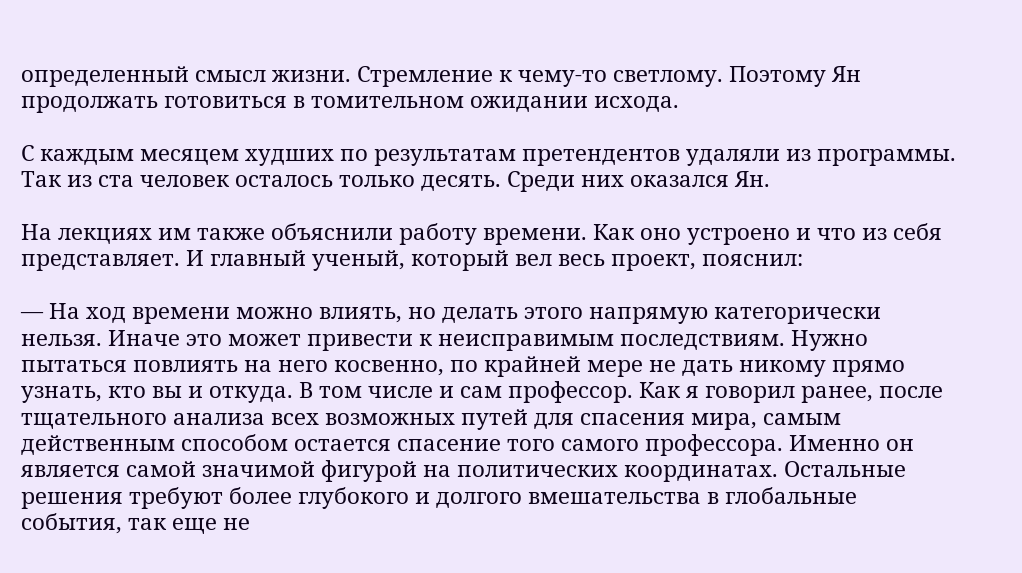определенный смысл жизни. Стремление к чему-то светлому. Поэтому Ян продолжать готовиться в томительном ожидании исхода.

С каждым месяцем худших по результатам претендентов удаляли из программы. Так из ста человек осталось только десять. Среди них оказался Ян.

На лекциях им также объяснили работу времени. Как оно устроено и что из себя представляет. И главный ученый, который вел весь проект, пояснил:

— На ход времени можно влиять, но делать этого напрямую категорически нельзя. Иначе это может привести к неисправимым последствиям. Нужно пытаться повлиять на него косвенно, по крайней мере не дать никому прямо узнать, кто вы и откуда. В том числе и сам профессор. Как я говорил ранее, после тщательного анализа всех возможных путей для спасения мира, самым действенным способом остается спасение того самого профессора. Именно он является самой значимой фигурой на политических координатах. Остальные решения требуют более глубокого и долгого вмешательства в глобальные события, так еще не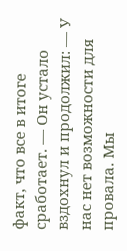факт, что все в итоге сработает. — Он устало вздохнул и продолжил: — У нас нет возможности для провала. Мы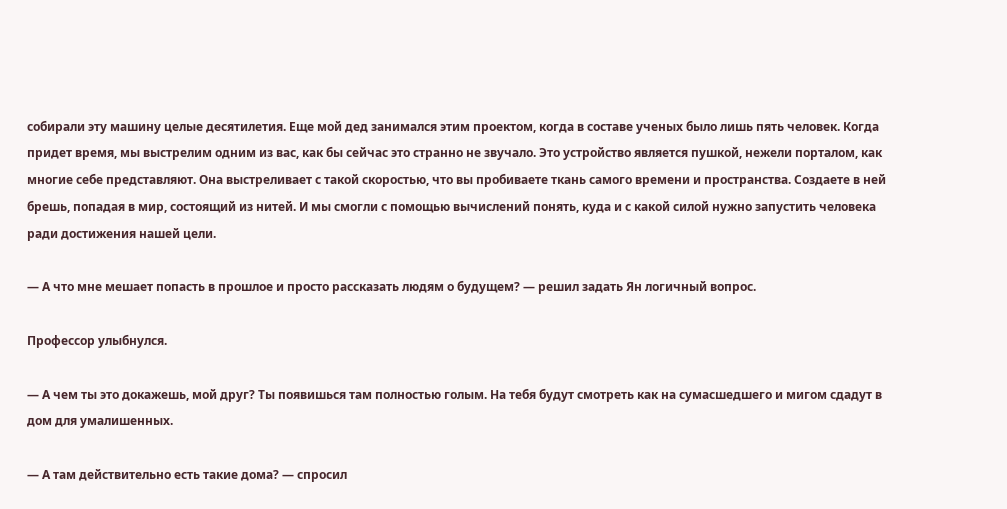собирали эту машину целые десятилетия. Еще мой дед занимался этим проектом, когда в составе ученых было лишь пять человек. Когда придет время, мы выстрелим одним из вас, как бы сейчас это странно не звучало. Это устройство является пушкой, нежели порталом, как многие себе представляют. Она выстреливает с такой скоростью, что вы пробиваете ткань самого времени и пространства. Создаете в ней брешь, попадая в мир, состоящий из нитей. И мы смогли с помощью вычислений понять, куда и с какой силой нужно запустить человека ради достижения нашей цели.

— А что мне мешает попасть в прошлое и просто рассказать людям о будущем? — решил задать Ян логичный вопрос.

Профессор улыбнулся.

— А чем ты это докажешь, мой друг? Ты появишься там полностью голым. На тебя будут смотреть как на сумасшедшего и мигом сдадут в дом для умалишенных.

— А там действительно есть такие дома? — спросил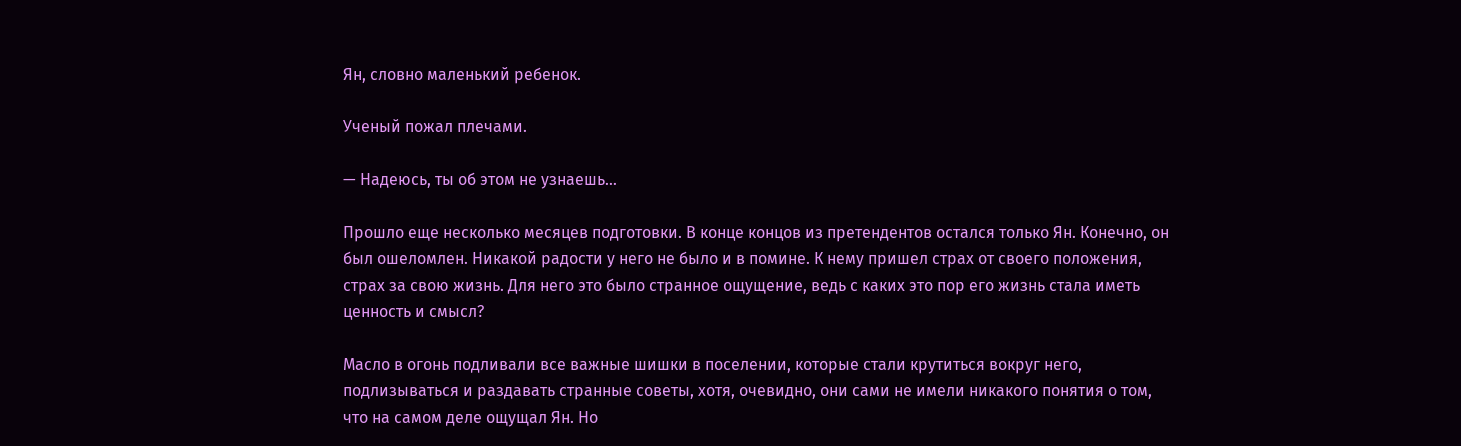Ян, словно маленький ребенок.

Ученый пожал плечами.

— Надеюсь, ты об этом не узнаешь…

Прошло еще несколько месяцев подготовки. В конце концов из претендентов остался только Ян. Конечно, он был ошеломлен. Никакой радости у него не было и в помине. К нему пришел страх от своего положения, страх за свою жизнь. Для него это было странное ощущение, ведь с каких это пор его жизнь стала иметь ценность и смысл?

Масло в огонь подливали все важные шишки в поселении, которые стали крутиться вокруг него, подлизываться и раздавать странные советы, хотя, очевидно, они сами не имели никакого понятия о том, что на самом деле ощущал Ян. Но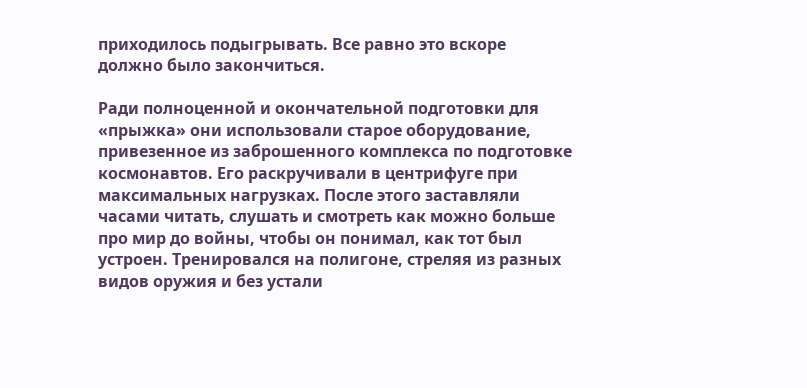приходилось подыгрывать. Все равно это вскоре должно было закончиться.

Ради полноценной и окончательной подготовки для «прыжка» они использовали старое оборудование, привезенное из заброшенного комплекса по подготовке космонавтов. Его раскручивали в центрифуге при максимальных нагрузках. После этого заставляли часами читать, слушать и смотреть как можно больше про мир до войны, чтобы он понимал, как тот был устроен. Тренировался на полигоне, стреляя из разных видов оружия и без устали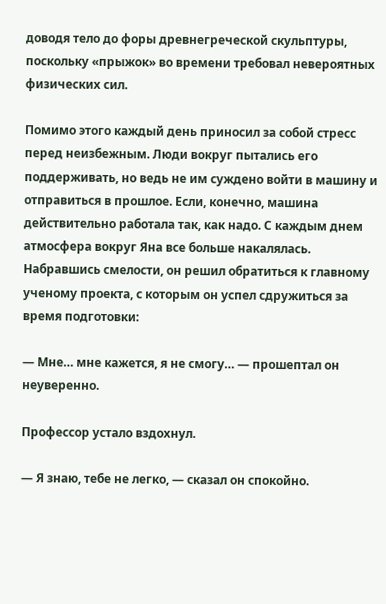доводя тело до форы древнегреческой скульптуры, поскольку «прыжок» во времени требовал невероятных физических сил.

Помимо этого каждый день приносил за собой стресс перед неизбежным. Люди вокруг пытались его поддерживать, но ведь не им суждено войти в машину и отправиться в прошлое. Если, конечно, машина действительно работала так, как надо. С каждым днем атмосфера вокруг Яна все больше накалялась. Набравшись смелости, он решил обратиться к главному ученому проекта, с которым он успел сдружиться за время подготовки:

— Мне… мне кажется, я не смогу… — прошептал он неуверенно.

Профессор устало вздохнул.

— Я знаю, тебе не легко, — сказал он спокойно.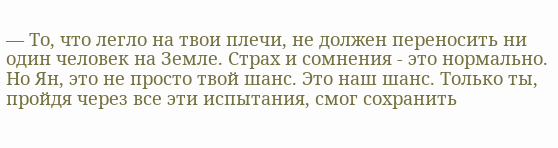— То, что легло на твои плечи, не должен переносить ни один человек на Земле. Страх и сомнения - это нормально. Но Ян, это не просто твой шанс. Это наш шанс. Только ты, пройдя через все эти испытания, смог сохранить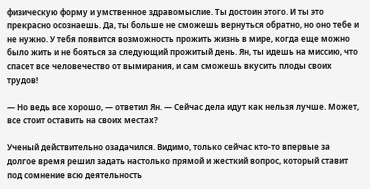физическую форму и умственное здравомыслие. Ты достоин этого. И ты это прекрасно осознаешь. Да, ты больше не сможешь вернуться обратно, но оно тебе и не нужно. У тебя появится возможность прожить жизнь в мире, когда еще можно было жить и не бояться за следующий прожитый день. Ян, ты идешь на миссию, что спасет все человечество от вымирания, и сам сможешь вкусить плоды своих трудов!

— Но ведь все хорошо, — ответил Ян. — Сейчас дела идут как нельзя лучше. Может, все стоит оставить на своих местах?

Ученый действительно озадачился. Видимо, только сейчас кто-то впервые за долгое время решил задать настолько прямой и жесткий вопрос, который ставит под сомнение всю деятельность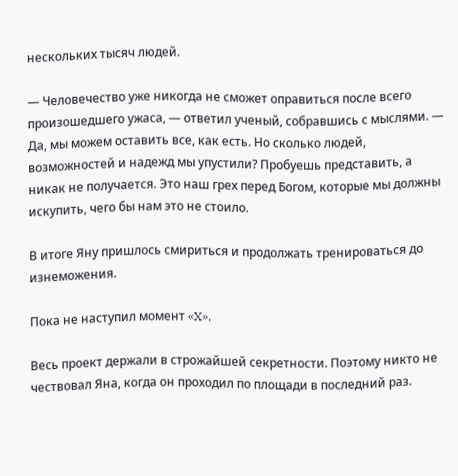нескольких тысяч людей.

— Человечество уже никогда не сможет оправиться после всего произошедшего ужаса, — ответил ученый, собравшись с мыслями. — Да, мы можем оставить все, как есть. Но сколько людей, возможностей и надежд мы упустили? Пробуешь представить, а никак не получается. Это наш грех перед Богом, которые мы должны искупить, чего бы нам это не стоило.

В итоге Яну пришлось смириться и продолжать тренироваться до изнеможения.

Пока не наступил момент «X».

Весь проект держали в строжайшей секретности. Поэтому никто не чествовал Яна, когда он проходил по площади в последний раз.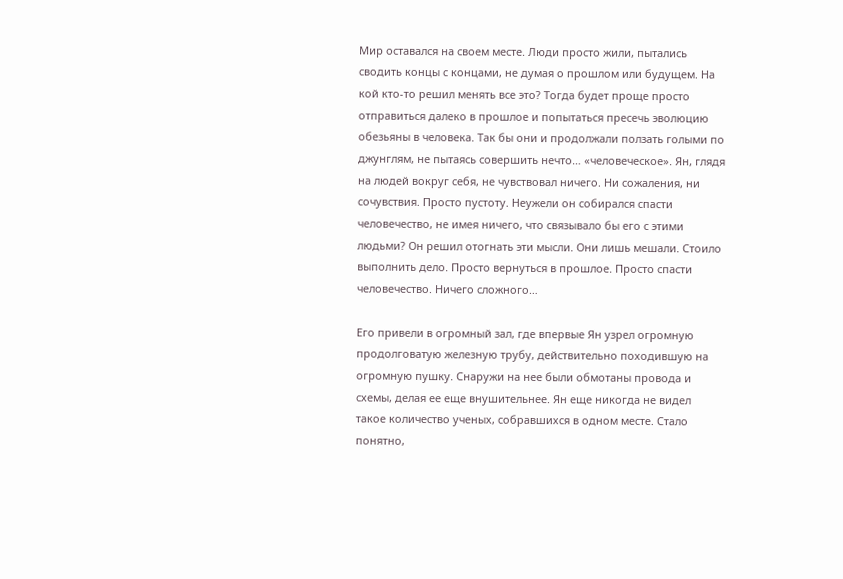Мир оставался на своем месте. Люди просто жили, пытались сводить концы с концами, не думая о прошлом или будущем. На кой кто-то решил менять все это? Тогда будет проще просто отправиться далеко в прошлое и попытаться пресечь эволюцию обезьяны в человека. Так бы они и продолжали ползать голыми по джунглям, не пытаясь совершить нечто… «человеческое». Ян, глядя на людей вокруг себя, не чувствовал ничего. Ни сожаления, ни сочувствия. Просто пустоту. Неужели он собирался спасти человечество, не имея ничего, что связывало бы его с этими людьми? Он решил отогнать эти мысли. Они лишь мешали. Стоило выполнить дело. Просто вернуться в прошлое. Просто спасти человечество. Ничего сложного…

Его привели в огромный зал, где впервые Ян узрел огромную продолговатую железную трубу, действительно походившую на огромную пушку. Снаружи на нее были обмотаны провода и схемы, делая ее еще внушительнее. Ян еще никогда не видел такое количество ученых, собравшихся в одном месте. Стало понятно,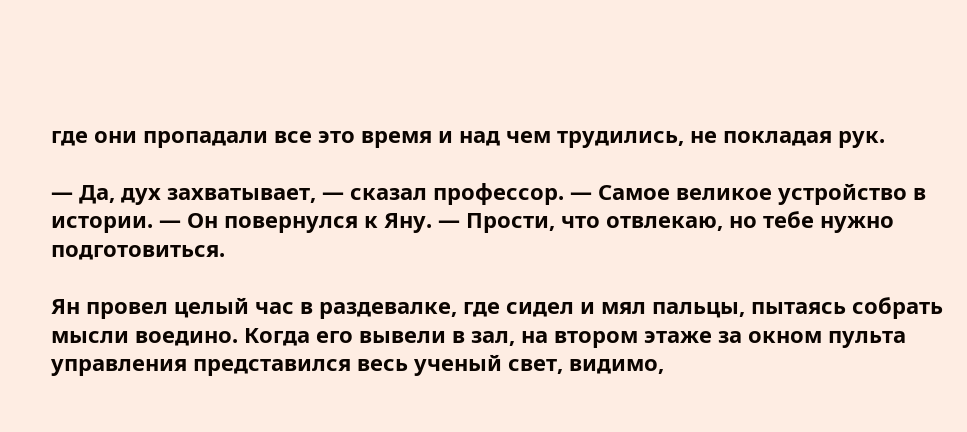где они пропадали все это время и над чем трудились, не покладая рук.

— Да, дух захватывает, — сказал профессор. — Самое великое устройство в истории. — Он повернулся к Яну. — Прости, что отвлекаю, но тебе нужно подготовиться.

Ян провел целый час в раздевалке, где сидел и мял пальцы, пытаясь собрать мысли воедино. Когда его вывели в зал, на втором этаже за окном пульта управления представился весь ученый свет, видимо,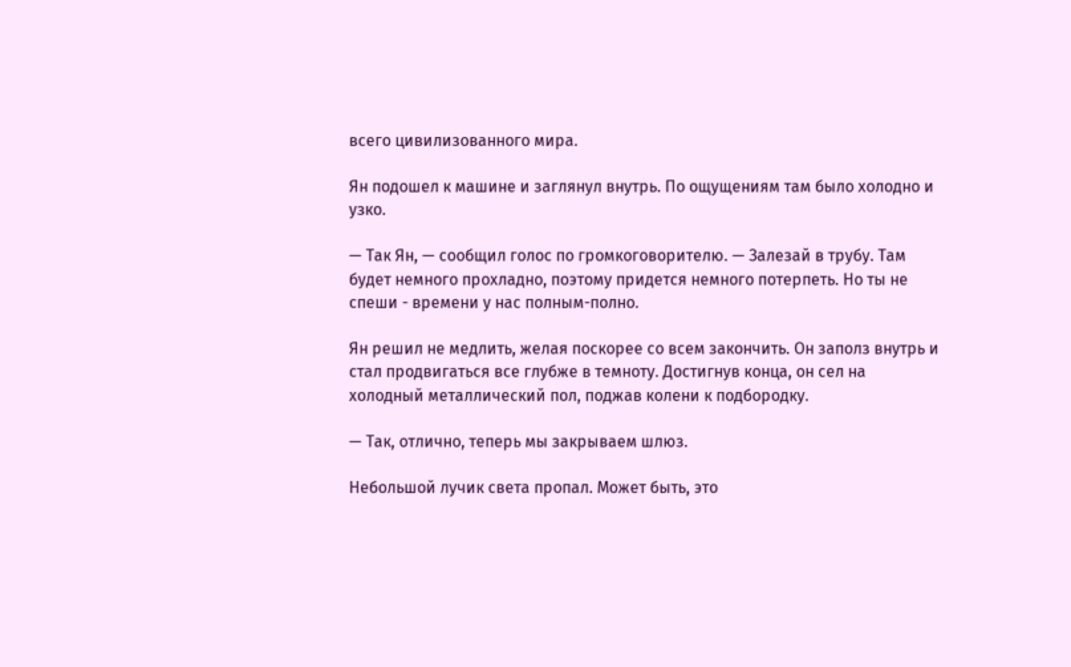всего цивилизованного мира.

Ян подошел к машине и заглянул внутрь. По ощущениям там было холодно и узко.

— Так Ян, — сообщил голос по громкоговорителю. — Залезай в трубу. Там будет немного прохладно, поэтому придется немного потерпеть. Но ты не спеши - времени у нас полным-полно.

Ян решил не медлить, желая поскорее со всем закончить. Он заполз внутрь и стал продвигаться все глубже в темноту. Достигнув конца, он сел на холодный металлический пол, поджав колени к подбородку.

— Так, отлично, теперь мы закрываем шлюз.

Небольшой лучик света пропал. Может быть, это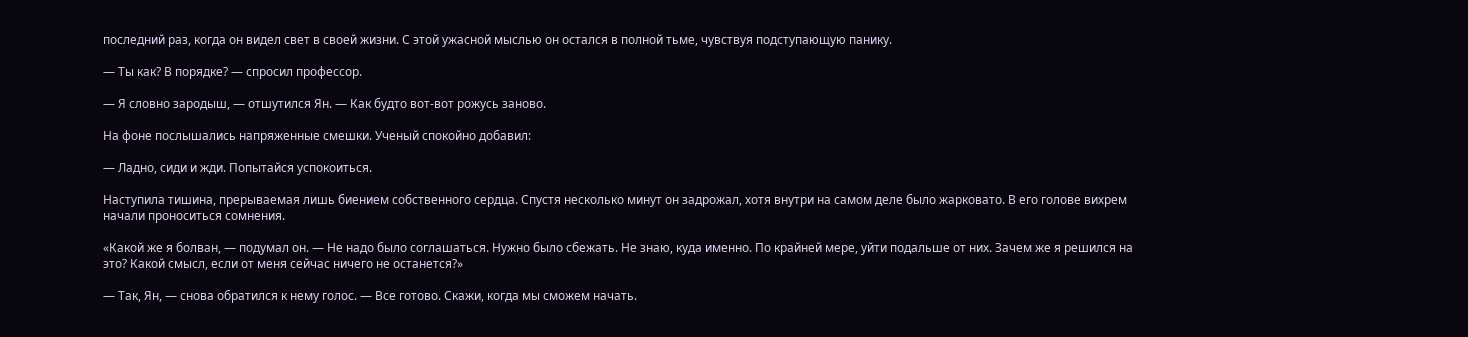последний раз, когда он видел свет в своей жизни. С этой ужасной мыслью он остался в полной тьме, чувствуя подступающую панику.

— Ты как? В порядке? — спросил профессор.

— Я словно зародыш, — отшутился Ян. — Как будто вот-вот рожусь заново.

На фоне послышались напряженные смешки. Ученый спокойно добавил:

— Ладно, сиди и жди. Попытайся успокоиться.

Наступила тишина, прерываемая лишь биением собственного сердца. Спустя несколько минут он задрожал, хотя внутри на самом деле было жарковато. В его голове вихрем начали проноситься сомнения.

«Какой же я болван, — подумал он. — Не надо было соглашаться. Нужно было сбежать. Не знаю, куда именно. По крайней мере, уйти подальше от них. Зачем же я решился на это? Какой смысл, если от меня сейчас ничего не останется?»

— Так, Ян, — снова обратился к нему голос. — Все готово. Скажи, когда мы сможем начать.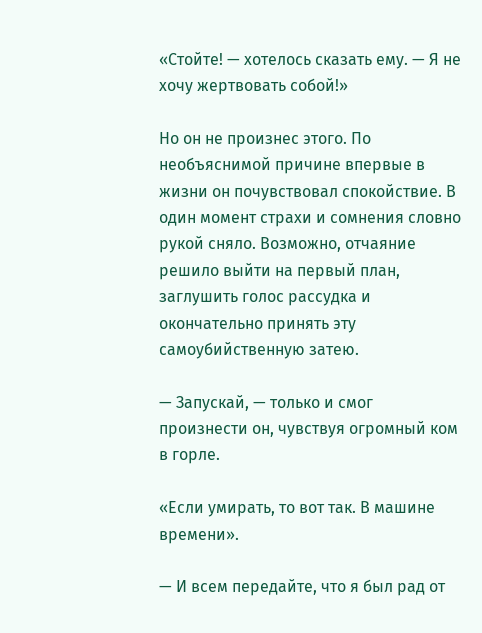«Стойте! — хотелось сказать ему. — Я не хочу жертвовать собой!»

Но он не произнес этого. По необъяснимой причине впервые в жизни он почувствовал спокойствие. В один момент страхи и сомнения словно рукой сняло. Возможно, отчаяние решило выйти на первый план, заглушить голос рассудка и окончательно принять эту самоубийственную затею.

— Запускай, — только и смог произнести он, чувствуя огромный ком в горле.

«Если умирать, то вот так. В машине времени».

— И всем передайте, что я был рад от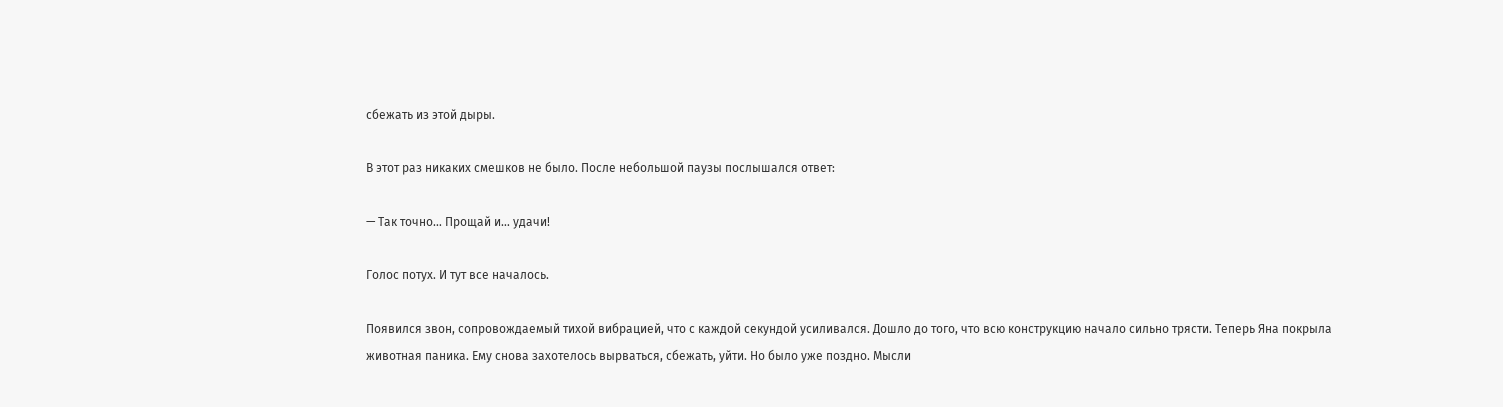сбежать из этой дыры.

В этот раз никаких смешков не было. После небольшой паузы послышался ответ:

— Так точно… Прощай и… удачи!

Голос потух. И тут все началось.

Появился звон, сопровождаемый тихой вибрацией, что с каждой секундой усиливался. Дошло до того, что всю конструкцию начало сильно трясти. Теперь Яна покрыла животная паника. Ему снова захотелось вырваться, сбежать, уйти. Но было уже поздно. Мысли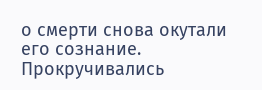о смерти снова окутали его сознание. Прокручивались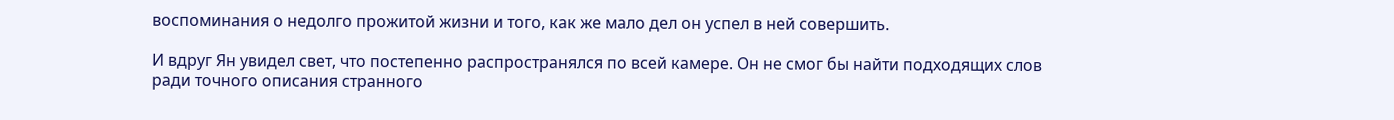воспоминания о недолго прожитой жизни и того, как же мало дел он успел в ней совершить.

И вдруг Ян увидел свет, что постепенно распространялся по всей камере. Он не смог бы найти подходящих слов ради точного описания странного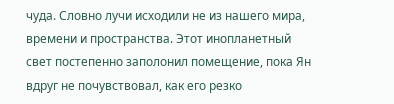чуда. Словно лучи исходили не из нашего мира, времени и пространства. Этот инопланетный свет постепенно заполонил помещение, пока Ян вдруг не почувствовал, как его резко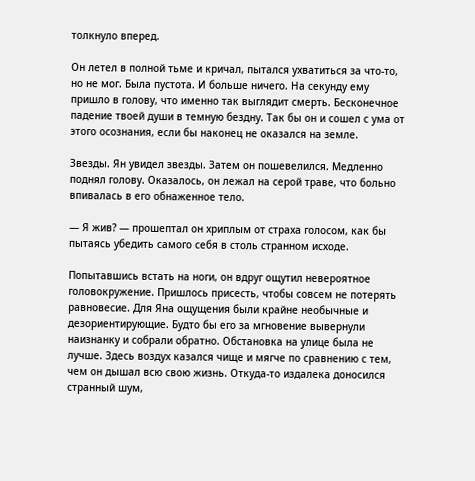толкнуло вперед.

Он летел в полной тьме и кричал, пытался ухватиться за что-то, но не мог. Была пустота. И больше ничего. На секунду ему пришло в голову, что именно так выглядит смерть. Бесконечное падение твоей души в темную бездну. Так бы он и сошел с ума от этого осознания, если бы наконец не оказался на земле.

Звезды. Ян увидел звезды. Затем он пошевелился. Медленно поднял голову. Оказалось, он лежал на серой траве, что больно впивалась в его обнаженное тело.

— Я жив? — прошептал он хриплым от страха голосом, как бы пытаясь убедить самого себя в столь странном исходе.

Попытавшись встать на ноги, он вдруг ощутил невероятное головокружение. Пришлось присесть, чтобы совсем не потерять равновесие. Для Яна ощущения были крайне необычные и дезориентирующие. Будто бы его за мгновение вывернули наизнанку и собрали обратно. Обстановка на улице была не лучше. Здесь воздух казался чище и мягче по сравнению с тем, чем он дышал всю свою жизнь. Откуда-то издалека доносился странный шум,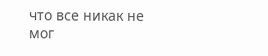что все никак не мог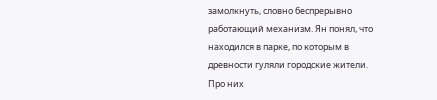замолкнуть, словно беспрерывно работающий механизм. Ян понял, что находился в парке, по которым в древности гуляли городские жители. Про них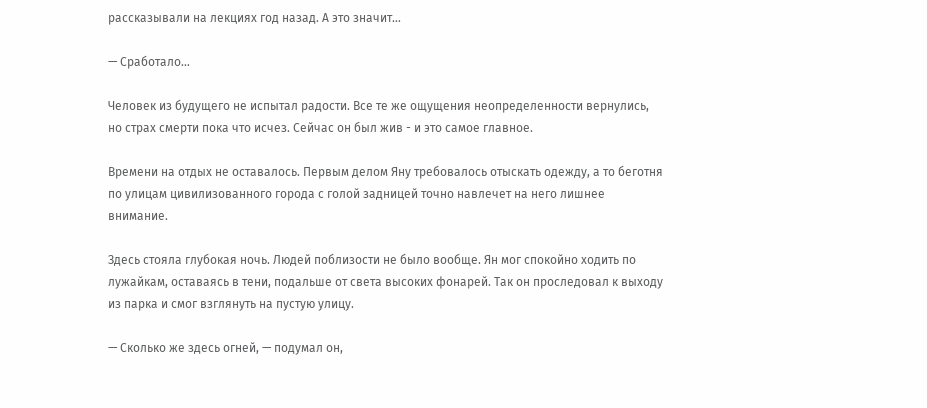рассказывали на лекциях год назад. А это значит…

— Сработало…

Человек из будущего не испытал радости. Все те же ощущения неопределенности вернулись, но страх смерти пока что исчез. Сейчас он был жив - и это самое главное.

Времени на отдых не оставалось. Первым делом Яну требовалось отыскать одежду, а то беготня по улицам цивилизованного города с голой задницей точно навлечет на него лишнее внимание.

Здесь стояла глубокая ночь. Людей поблизости не было вообще. Ян мог спокойно ходить по лужайкам, оставаясь в тени, подальше от света высоких фонарей. Так он проследовал к выходу из парка и смог взглянуть на пустую улицу.

— Сколько же здесь огней, — подумал он,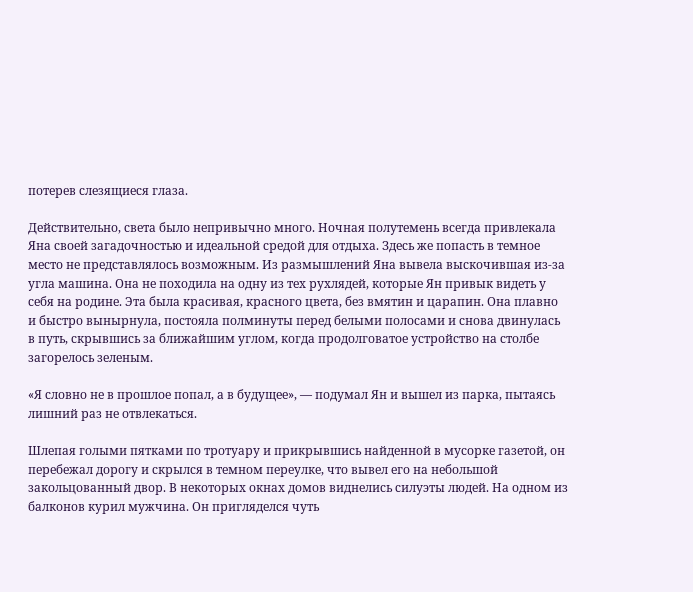потерев слезящиеся глаза.

Действительно, света было непривычно много. Ночная полутемень всегда привлекала Яна своей загадочностью и идеальной средой для отдыха. Здесь же попасть в темное место не представлялось возможным. Из размышлений Яна вывела выскочившая из-за угла машина. Она не походила на одну из тех рухлядей, которые Ян привык видеть у себя на родине. Эта была красивая, красного цвета, без вмятин и царапин. Она плавно и быстро вынырнула, постояла полминуты перед белыми полосами и снова двинулась в путь, скрывшись за ближайшим углом, когда продолговатое устройство на столбе загорелось зеленым.

«Я словно не в прошлое попал, а в будущее», — подумал Ян и вышел из парка, пытаясь лишний раз не отвлекаться.

Шлепая голыми пятками по тротуару и прикрывшись найденной в мусорке газетой, он перебежал дорогу и скрылся в темном переулке, что вывел его на небольшой закольцованный двор. В некоторых окнах домов виднелись силуэты людей. На одном из балконов курил мужчина. Он пригляделся чуть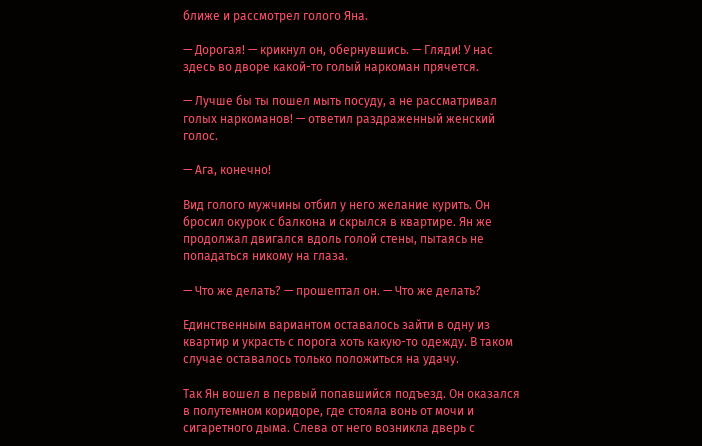ближе и рассмотрел голого Яна.

— Дорогая! — крикнул он, обернувшись. — Гляди! У нас здесь во дворе какой-то голый наркоман прячется.

— Лучше бы ты пошел мыть посуду, а не рассматривал голых наркоманов! — ответил раздраженный женский голос.

— Ага, конечно!

Вид голого мужчины отбил у него желание курить. Он бросил окурок с балкона и скрылся в квартире. Ян же продолжал двигался вдоль голой стены, пытаясь не попадаться никому на глаза.

— Что же делать? — прошептал он. — Что же делать?

Единственным вариантом оставалось зайти в одну из квартир и украсть с порога хоть какую-то одежду. В таком случае оставалось только положиться на удачу.

Так Ян вошел в первый попавшийся подъезд. Он оказался в полутемном коридоре, где стояла вонь от мочи и сигаретного дыма. Слева от него возникла дверь с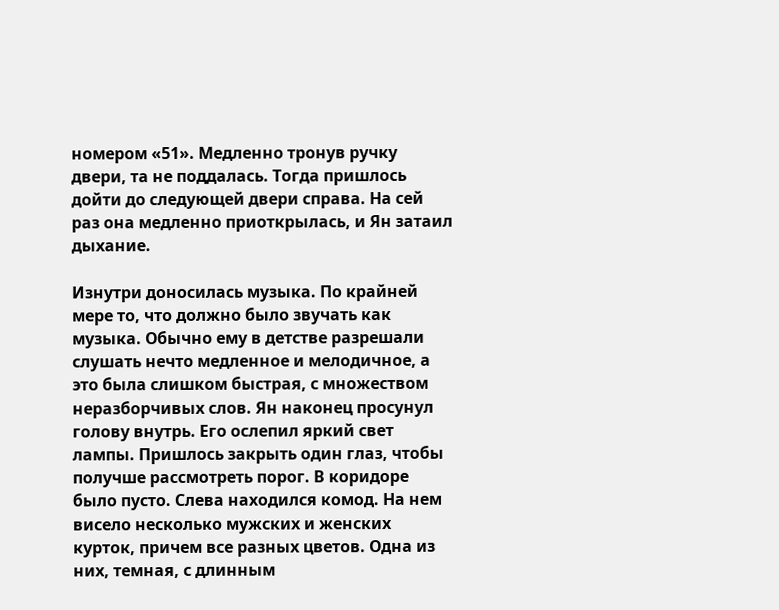номером «51». Медленно тронув ручку двери, та не поддалась. Тогда пришлось дойти до следующей двери справа. На сей раз она медленно приоткрылась, и Ян затаил дыхание.

Изнутри доносилась музыка. По крайней мере то, что должно было звучать как музыка. Обычно ему в детстве разрешали слушать нечто медленное и мелодичное, а это была слишком быстрая, с множеством неразборчивых слов. Ян наконец просунул голову внутрь. Его ослепил яркий свет лампы. Пришлось закрыть один глаз, чтобы получше рассмотреть порог. В коридоре было пусто. Слева находился комод. На нем висело несколько мужских и женских курток, причем все разных цветов. Одна из них, темная, с длинным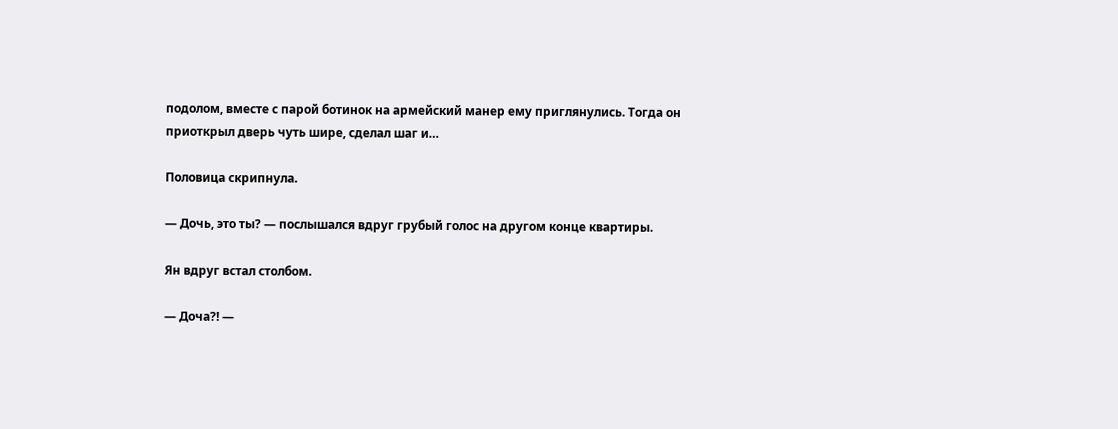подолом, вместе с парой ботинок на армейский манер ему приглянулись. Тогда он приоткрыл дверь чуть шире, сделал шаг и…

Половица скрипнула.

— Дочь, это ты? — послышался вдруг грубый голос на другом конце квартиры.

Ян вдруг встал столбом.

— Доча?! —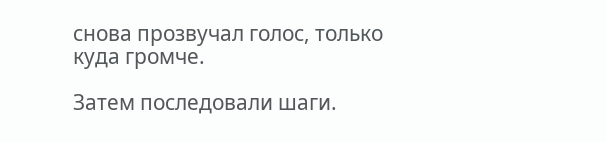снова прозвучал голос, только куда громче.

Затем последовали шаги.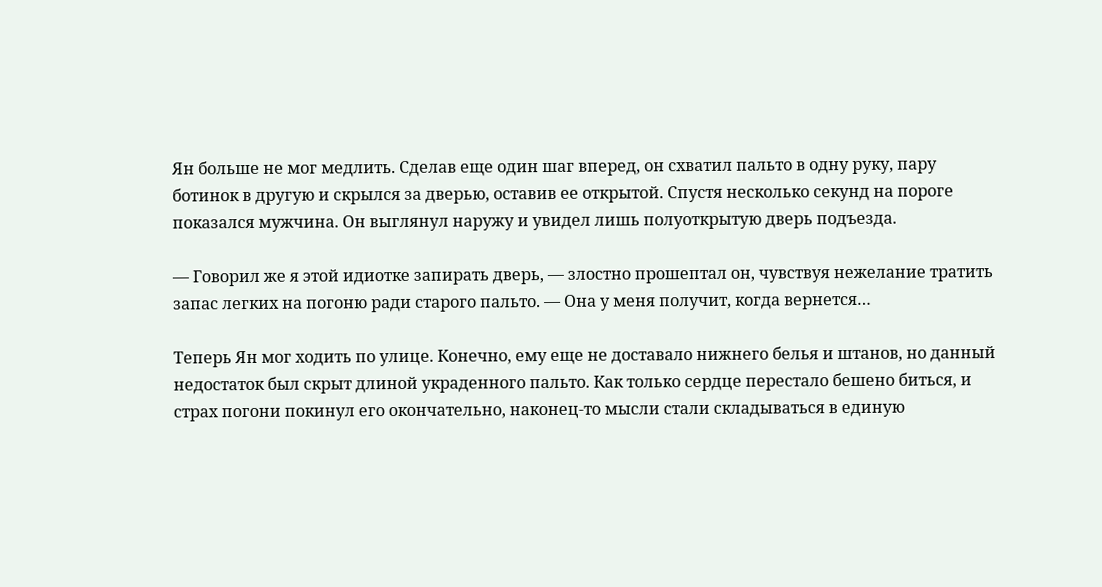Ян больше не мог медлить. Сделав еще один шаг вперед, он схватил пальто в одну руку, пару ботинок в другую и скрылся за дверью, оставив ее открытой. Спустя несколько секунд на пороге показался мужчина. Он выглянул наружу и увидел лишь полуоткрытую дверь подъезда.

— Говорил же я этой идиотке запирать дверь, — злостно прошептал он, чувствуя нежелание тратить запас легких на погоню ради старого пальто. — Она у меня получит, когда вернется…

Теперь Ян мог ходить по улице. Конечно, ему еще не доставало нижнего белья и штанов, но данный недостаток был скрыт длиной украденного пальто. Как только сердце перестало бешено биться, и страх погони покинул его окончательно, наконец-то мысли стали складываться в единую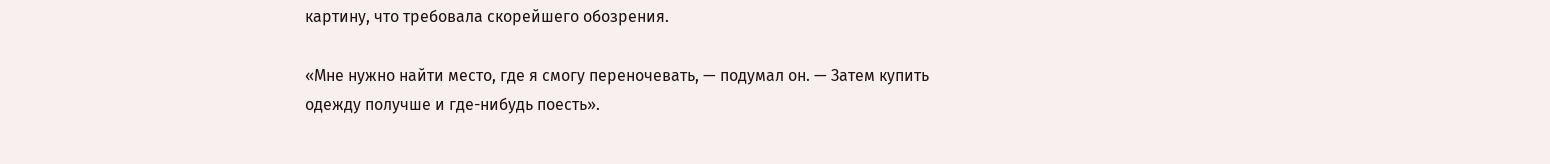картину, что требовала скорейшего обозрения.

«Мне нужно найти место, где я смогу переночевать, — подумал он. — Затем купить одежду получше и где-нибудь поесть».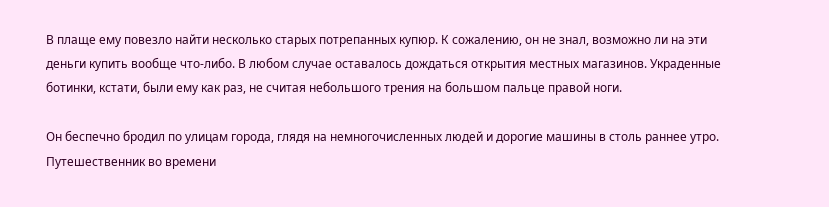В плаще ему повезло найти несколько старых потрепанных купюр. К сожалению, он не знал, возможно ли на эти деньги купить вообще что-либо. В любом случае оставалось дождаться открытия местных магазинов. Украденные ботинки, кстати, были ему как раз, не считая небольшого трения на большом пальце правой ноги.

Он беспечно бродил по улицам города, глядя на немногочисленных людей и дорогие машины в столь раннее утро. Путешественник во времени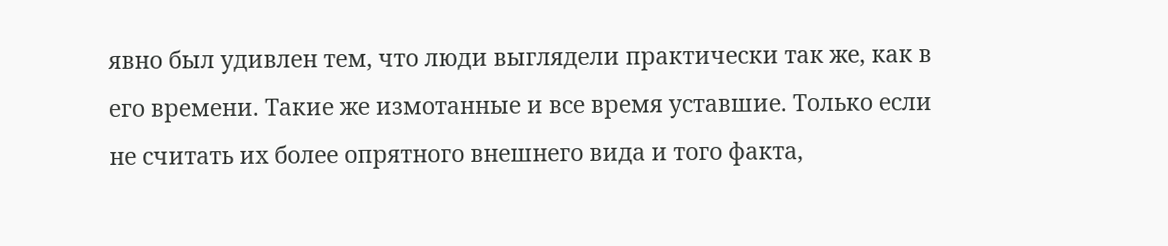явно был удивлен тем, что люди выглядели практически так же, как в его времени. Такие же измотанные и все время уставшие. Только если не считать их более опрятного внешнего вида и того факта,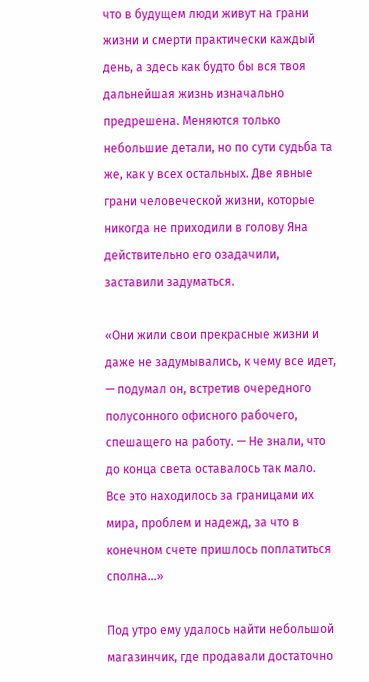что в будущем люди живут на грани жизни и смерти практически каждый день, а здесь как будто бы вся твоя дальнейшая жизнь изначально предрешена. Меняются только небольшие детали, но по сути судьба та же, как у всех остальных. Две явные грани человеческой жизни, которые никогда не приходили в голову Яна действительно его озадачили, заставили задуматься.

«Они жили свои прекрасные жизни и даже не задумывались, к чему все идет, — подумал он, встретив очередного полусонного офисного рабочего, спешащего на работу. — Не знали, что до конца света оставалось так мало. Все это находилось за границами их мира, проблем и надежд, за что в конечном счете пришлось поплатиться сполна…»

Под утро ему удалось найти небольшой магазинчик, где продавали достаточно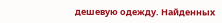дешевую одежду. Найденных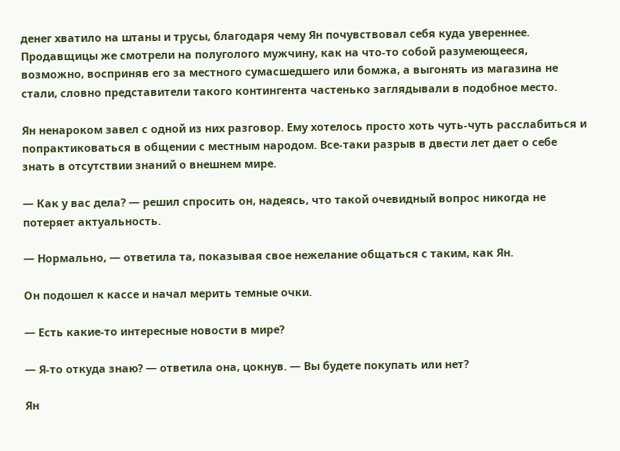денег хватило на штаны и трусы, благодаря чему Ян почувствовал себя куда увереннее. Продавщицы же смотрели на полуголого мужчину, как на что-то собой разумеющееся, возможно, восприняв его за местного сумасшедшего или бомжа, а выгонять из магазина не стали, словно представители такого контингента частенько заглядывали в подобное место.

Ян ненароком завел с одной из них разговор. Ему хотелось просто хоть чуть-чуть расслабиться и попрактиковаться в общении с местным народом. Все-таки разрыв в двести лет дает о себе знать в отсутствии знаний о внешнем мире.

— Как у вас дела? — решил спросить он, надеясь, что такой очевидный вопрос никогда не потеряет актуальность.

— Нормально, — ответила та, показывая свое нежелание общаться с таким, как Ян.

Он подошел к кассе и начал мерить темные очки.

— Есть какие-то интересные новости в мире?

— Я-то откуда знаю? — ответила она, цокнув. — Вы будете покупать или нет?

Ян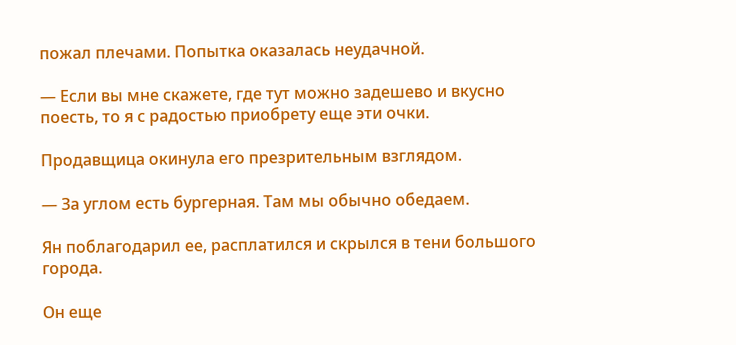пожал плечами. Попытка оказалась неудачной.

— Если вы мне скажете, где тут можно задешево и вкусно поесть, то я с радостью приобрету еще эти очки.

Продавщица окинула его презрительным взглядом.

— За углом есть бургерная. Там мы обычно обедаем.

Ян поблагодарил ее, расплатился и скрылся в тени большого города.

Он еще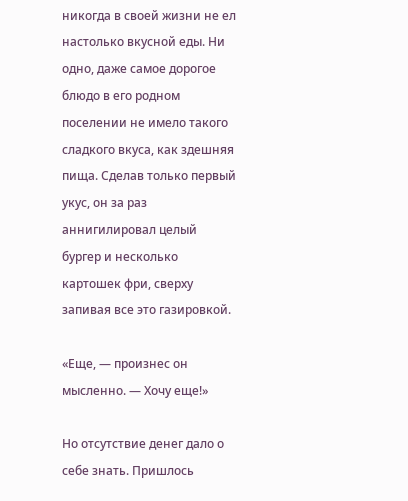никогда в своей жизни не ел настолько вкусной еды. Ни одно, даже самое дорогое блюдо в его родном поселении не имело такого сладкого вкуса, как здешняя пища. Сделав только первый укус, он за раз аннигилировал целый бургер и несколько картошек фри, сверху запивая все это газировкой.

«Еще, — произнес он мысленно. — Хочу еще!»

Но отсутствие денег дало о себе знать. Пришлось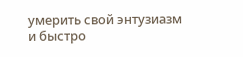умерить свой энтузиазм и быстро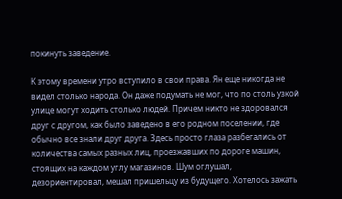покинуть заведение.

К этому времени утро вступило в свои права. Ян еще никогда не видел столько народа. Он даже подумать не мог, что по столь узкой улице могут ходить столько людей. Причем никто не здоровался друг с другом, как было заведено в его родном поселении, где обычно все знали друг друга. Здесь просто глаза разбегались от количества самых разных лиц, проезжавших по дороге машин, стоящих на каждом углу магазинов. Шум оглушал, дезориентировал, мешал пришельцу из будущего. Хотелось зажать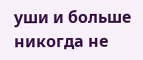уши и больше никогда не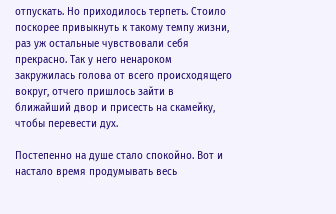отпускать. Но приходилось терпеть. Стоило поскорее привыкнуть к такому темпу жизни, раз уж остальные чувствовали себя прекрасно. Так у него ненароком закружилась голова от всего происходящего вокруг, отчего пришлось зайти в ближайший двор и присесть на скамейку, чтобы перевести дух.

Постепенно на душе стало спокойно. Вот и настало время продумывать весь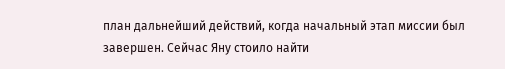план дальнейший действий, когда начальный этап миссии был завершен. Сейчас Яну стоило найти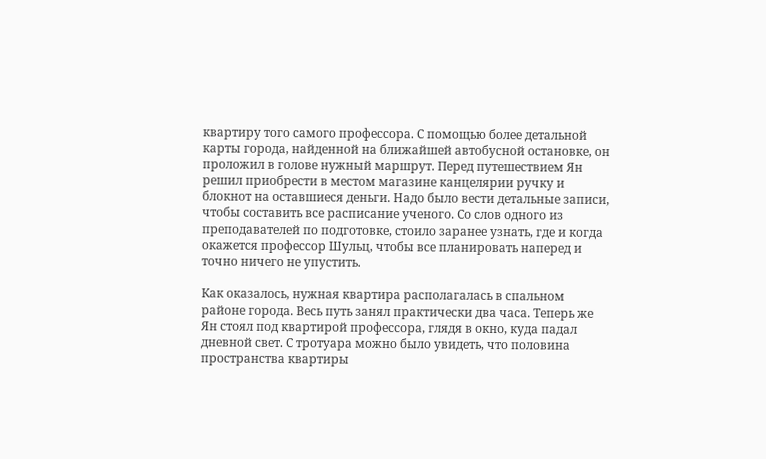квартиру того самого профессора. С помощью более детальной карты города, найденной на ближайшей автобусной остановке, он проложил в голове нужный маршрут. Перед путешествием Ян решил приобрести в местом магазине канцелярии ручку и блокнот на оставшиеся деньги. Надо было вести детальные записи, чтобы составить все расписание ученого. Со слов одного из преподавателей по подготовке, стоило заранее узнать, где и когда окажется профессор Шульц, чтобы все планировать наперед и точно ничего не упустить.

Как оказалось, нужная квартира располагалась в спальном районе города. Весь путь занял практически два часа. Теперь же Ян стоял под квартирой профессора, глядя в окно, куда падал дневной свет. С тротуара можно было увидеть, что половина пространства квартиры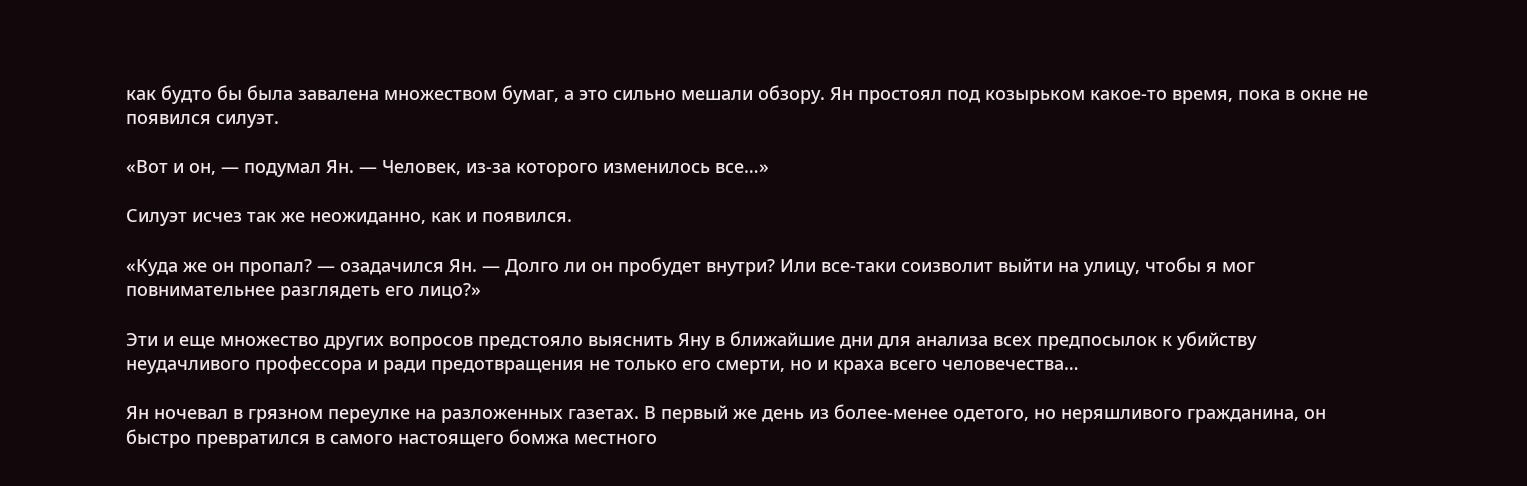как будто бы была завалена множеством бумаг, а это сильно мешали обзору. Ян простоял под козырьком какое-то время, пока в окне не появился силуэт.

«Вот и он, — подумал Ян. — Человек, из-за которого изменилось все…»

Силуэт исчез так же неожиданно, как и появился.

«Куда же он пропал? — озадачился Ян. — Долго ли он пробудет внутри? Или все-таки соизволит выйти на улицу, чтобы я мог повнимательнее разглядеть его лицо?»

Эти и еще множество других вопросов предстояло выяснить Яну в ближайшие дни для анализа всех предпосылок к убийству неудачливого профессора и ради предотвращения не только его смерти, но и краха всего человечества…

Ян ночевал в грязном переулке на разложенных газетах. В первый же день из более-менее одетого, но неряшливого гражданина, он быстро превратился в самого настоящего бомжа местного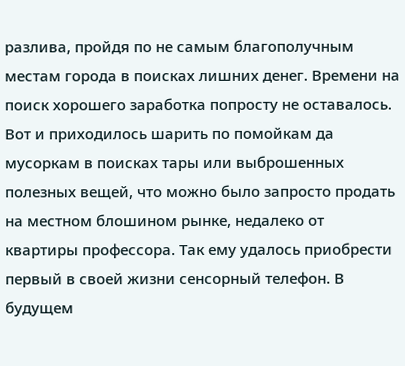разлива, пройдя по не самым благополучным местам города в поисках лишних денег. Времени на поиск хорошего заработка попросту не оставалось. Вот и приходилось шарить по помойкам да мусоркам в поисках тары или выброшенных полезных вещей, что можно было запросто продать на местном блошином рынке, недалеко от квартиры профессора. Так ему удалось приобрести первый в своей жизни сенсорный телефон. В будущем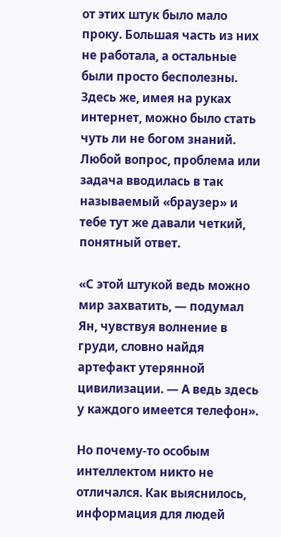от этих штук было мало проку. Большая часть из них не работала, а остальные были просто бесполезны. Здесь же, имея на руках интернет, можно было стать чуть ли не богом знаний. Любой вопрос, проблема или задача вводилась в так называемый «браузер» и тебе тут же давали четкий, понятный ответ.

«С этой штукой ведь можно мир захватить, — подумал Ян, чувствуя волнение в груди, словно найдя артефакт утерянной цивилизации. — А ведь здесь у каждого имеется телефон».

Но почему-то особым интеллектом никто не отличался. Как выяснилось, информация для людей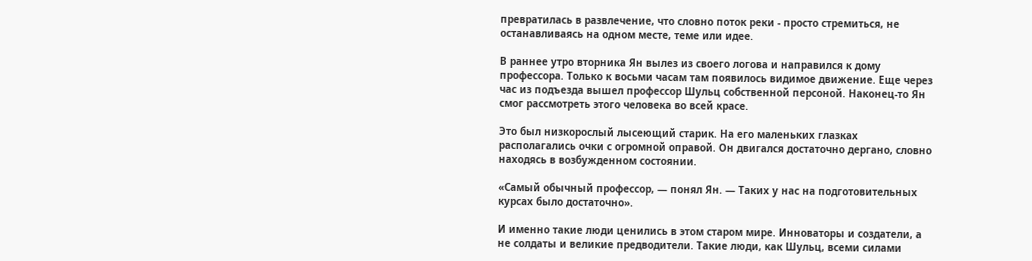превратилась в развлечение, что словно поток реки - просто стремиться, не останавливаясь на одном месте, теме или идее.

В раннее утро вторника Ян вылез из своего логова и направился к дому профессора. Только к восьми часам там появилось видимое движение. Еще через час из подъезда вышел профессор Шульц собственной персоной. Наконец-то Ян смог рассмотреть этого человека во всей красе.

Это был низкорослый лысеющий старик. На его маленьких глазках располагались очки с огромной оправой. Он двигался достаточно дергано, словно находясь в возбужденном состоянии.

«Самый обычный профессор, — понял Ян. — Таких у нас на подготовительных курсах было достаточно».

И именно такие люди ценились в этом старом мире. Инноваторы и создатели, а не солдаты и великие предводители. Такие люди, как Шульц, всеми силами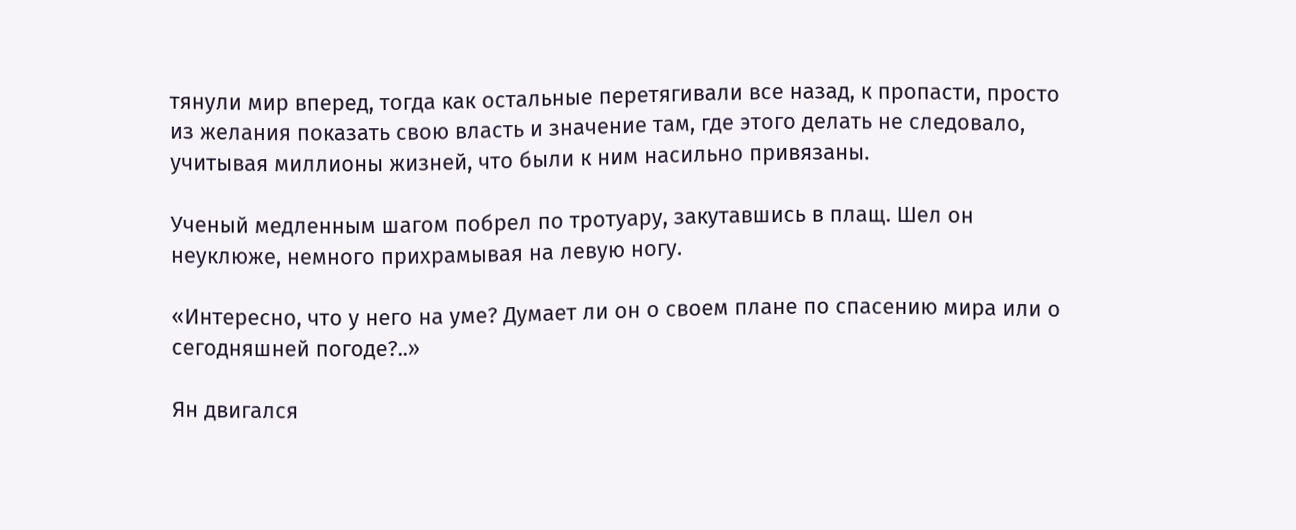тянули мир вперед, тогда как остальные перетягивали все назад, к пропасти, просто из желания показать свою власть и значение там, где этого делать не следовало, учитывая миллионы жизней, что были к ним насильно привязаны.

Ученый медленным шагом побрел по тротуару, закутавшись в плащ. Шел он неуклюже, немного прихрамывая на левую ногу.

«Интересно, что у него на уме? Думает ли он о своем плане по спасению мира или о сегодняшней погоде?..»

Ян двигался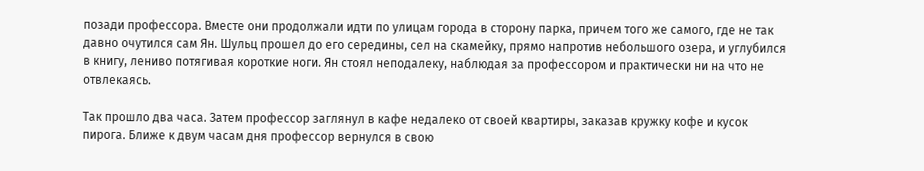позади профессора. Вместе они продолжали идти по улицам города в сторону парка, причем того же самого, где не так давно очутился сам Ян. Шульц прошел до его середины, сел на скамейку, прямо напротив небольшого озера, и углубился в книгу, лениво потягивая короткие ноги. Ян стоял неподалеку, наблюдая за профессором и практически ни на что не отвлекаясь.

Так прошло два часа. Затем профессор заглянул в кафе недалеко от своей квартиры, заказав кружку кофе и кусок пирога. Ближе к двум часам дня профессор вернулся в свою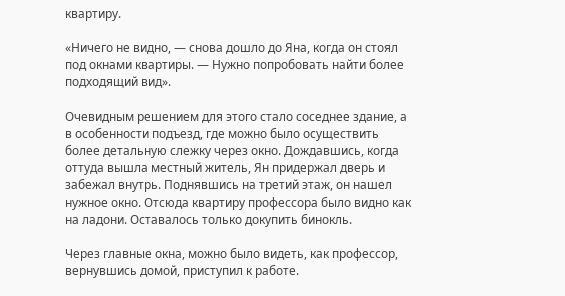квартиру.

«Ничего не видно, — снова дошло до Яна, когда он стоял под окнами квартиры. — Нужно попробовать найти более подходящий вид».

Очевидным решением для этого стало соседнее здание, а в особенности подъезд, где можно было осуществить более детальную слежку через окно. Дождавшись, когда оттуда вышла местный житель, Ян придержал дверь и забежал внутрь. Поднявшись на третий этаж, он нашел нужное окно. Отсюда квартиру профессора было видно как на ладони. Оставалось только докупить бинокль.

Через главные окна, можно было видеть, как профессор, вернувшись домой, приступил к работе.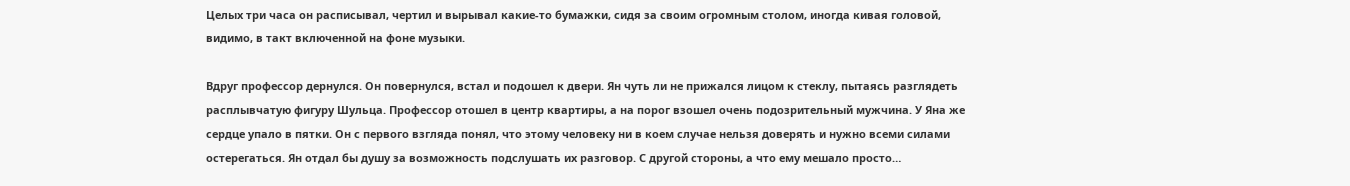Целых три часа он расписывал, чертил и вырывал какие-то бумажки, сидя за своим огромным столом, иногда кивая головой, видимо, в такт включенной на фоне музыки.

Вдруг профессор дернулся. Он повернулся, встал и подошел к двери. Ян чуть ли не прижался лицом к стеклу, пытаясь разглядеть расплывчатую фигуру Шульца. Профессор отошел в центр квартиры, а на порог взошел очень подозрительный мужчина. У Яна же сердце упало в пятки. Он с первого взгляда понял, что этому человеку ни в коем случае нельзя доверять и нужно всеми силами остерегаться. Ян отдал бы душу за возможность подслушать их разговор. С другой стороны, а что ему мешало просто…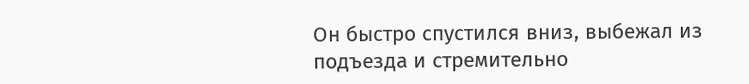Он быстро спустился вниз, выбежал из подъезда и стремительно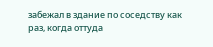забежал в здание по соседству как раз, когда оттуда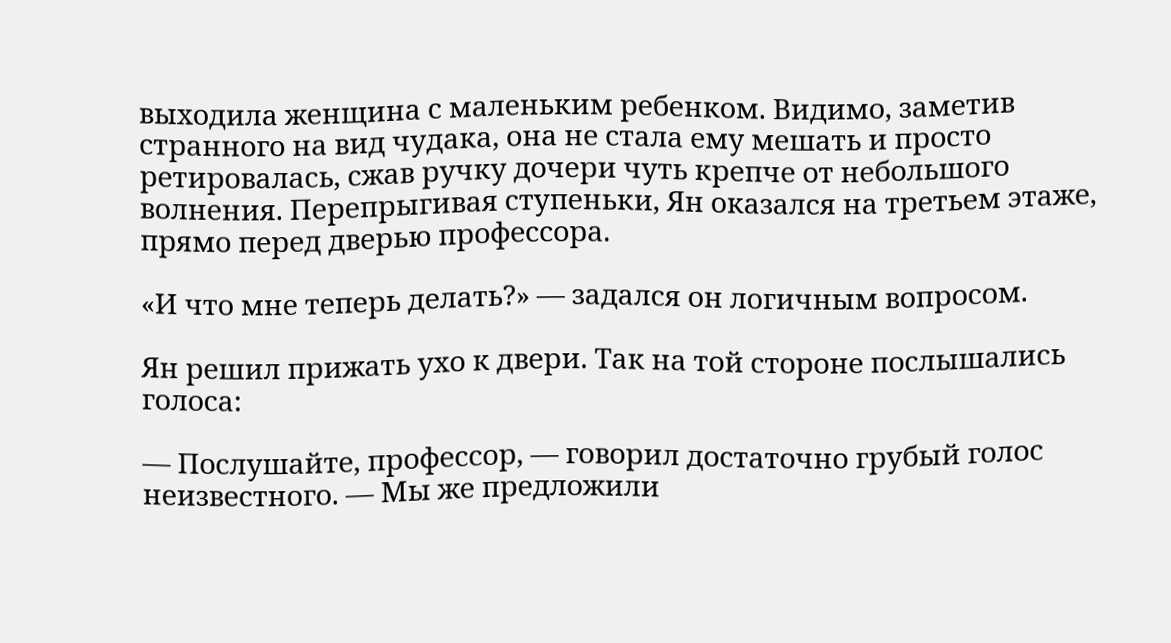выходила женщина с маленьким ребенком. Видимо, заметив странного на вид чудака, она не стала ему мешать и просто ретировалась, сжав ручку дочери чуть крепче от небольшого волнения. Перепрыгивая ступеньки, Ян оказался на третьем этаже, прямо перед дверью профессора.

«И что мне теперь делать?» — задался он логичным вопросом.

Ян решил прижать ухо к двери. Так на той стороне послышались голоса:

— Послушайте, профессор, — говорил достаточно грубый голос неизвестного. — Мы же предложили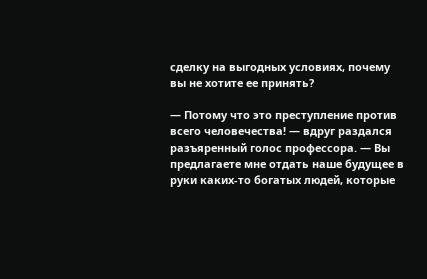сделку на выгодных условиях, почему вы не хотите ее принять?

— Потому что это преступление против всего человечества! — вдруг раздался разъяренный голос профессора. — Вы предлагаете мне отдать наше будущее в руки каких-то богатых людей, которые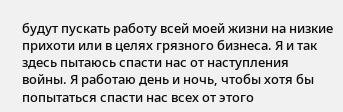будут пускать работу всей моей жизни на низкие прихоти или в целях грязного бизнеса. Я и так здесь пытаюсь спасти нас от наступления войны. Я работаю день и ночь, чтобы хотя бы попытаться спасти нас всех от этого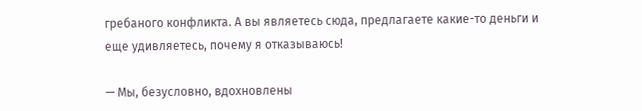гребаного конфликта. А вы являетесь сюда, предлагаете какие-то деньги и еще удивляетесь, почему я отказываюсь!

— Мы, безусловно, вдохновлены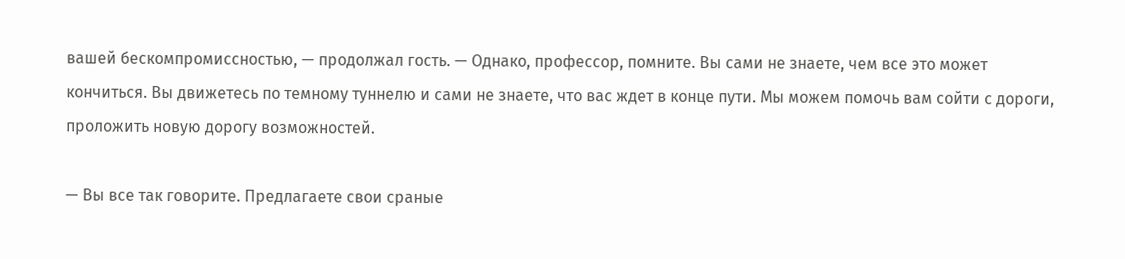вашей бескомпромиссностью, — продолжал гость. — Однако, профессор, помните. Вы сами не знаете, чем все это может кончиться. Вы движетесь по темному туннелю и сами не знаете, что вас ждет в конце пути. Мы можем помочь вам сойти с дороги, проложить новую дорогу возможностей.

— Вы все так говорите. Предлагаете свои сраные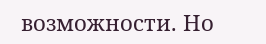возможности. Но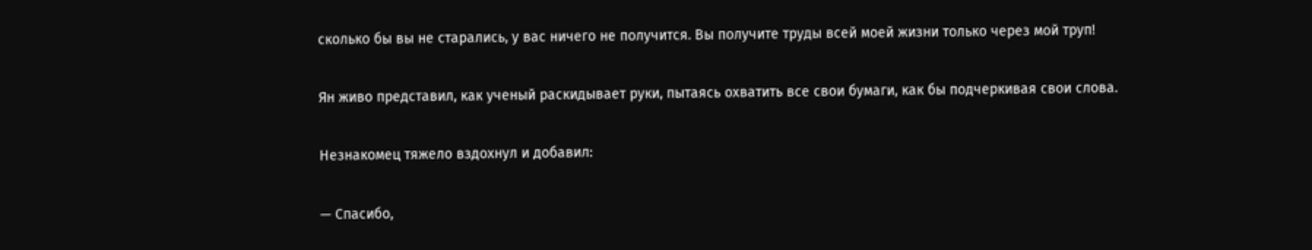сколько бы вы не старались, у вас ничего не получится. Вы получите труды всей моей жизни только через мой труп!

Ян живо представил, как ученый раскидывает руки, пытаясь охватить все свои бумаги, как бы подчеркивая свои слова.

Незнакомец тяжело вздохнул и добавил:

— Спасибо,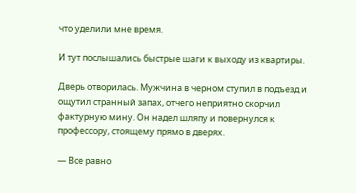что уделили мне время.

И тут послышались быстрые шаги к выходу из квартиры.

Дверь отворилась. Мужчина в черном ступил в подъезд и ощутил странный запах, отчего неприятно скорчил фактурную мину. Он надел шляпу и повернулся к профессору, стоящему прямо в дверях.

— Все равно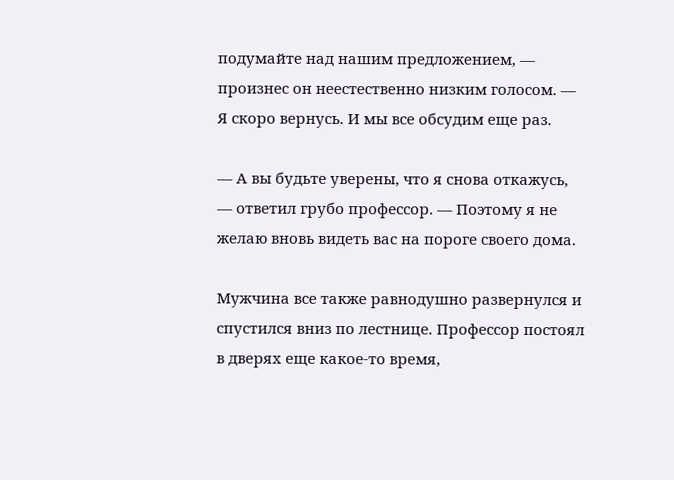подумайте над нашим предложением, — произнес он неестественно низким голосом. — Я скоро вернусь. И мы все обсудим еще раз.

— А вы будьте уверены, что я снова откажусь, — ответил грубо профессор. — Поэтому я не желаю вновь видеть вас на пороге своего дома.

Мужчина все также равнодушно развернулся и спустился вниз по лестнице. Профессор постоял в дверях еще какое-то время,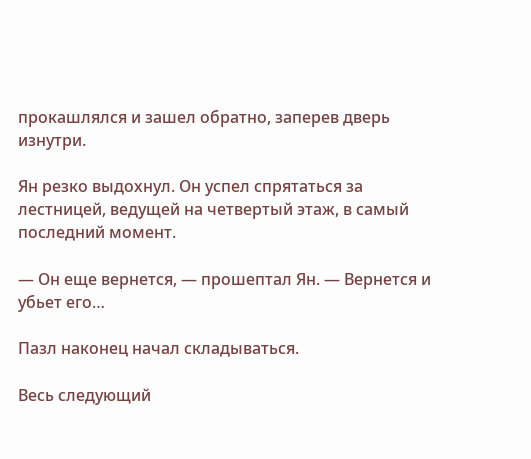прокашлялся и зашел обратно, заперев дверь изнутри.

Ян резко выдохнул. Он успел спрятаться за лестницей, ведущей на четвертый этаж, в самый последний момент.

— Он еще вернется, — прошептал Ян. — Вернется и убьет его…

Пазл наконец начал складываться.

Весь следующий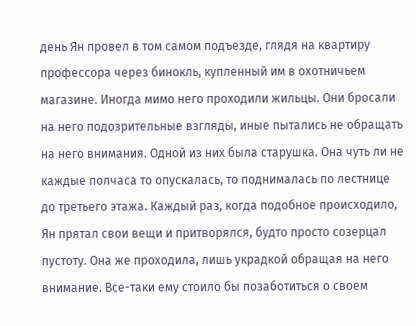день Ян провел в том самом подъезде, глядя на квартиру профессора через бинокль, купленный им в охотничьем магазине. Иногда мимо него проходили жильцы. Они бросали на него подозрительные взгляды, иные пытались не обращать на него внимания. Одной из них была старушка. Она чуть ли не каждые полчаса то опускалась, то поднималась по лестнице до третьего этажа. Каждый раз, когда подобное происходило, Ян прятал свои вещи и притворялся, будто просто созерцал пустоту. Она же проходила, лишь украдкой обращая на него внимание. Все-таки ему стоило бы позаботиться о своем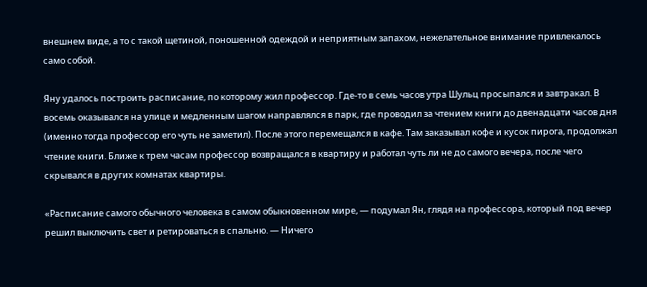внешнем виде, а то с такой щетиной, поношенной одеждой и неприятным запахом, нежелательное внимание привлекалось само собой.

Яну удалось построить расписание, по которому жил профессор. Где-то в семь часов утра Шульц просыпался и завтракал. В восемь оказывался на улице и медленным шагом направлялся в парк, где проводил за чтением книги до двенадцати часов дня (именно тогда профессор его чуть не заметил). После этого перемещался в кафе. Там заказывал кофе и кусок пирога, продолжал чтение книги. Ближе к трем часам профессор возвращался в квартиру и работал чуть ли не до самого вечера, после чего скрывался в других комнатах квартиры.

«Расписание самого обычного человека в самом обыкновенном мире, — подумал Ян, глядя на профессора, который под вечер решил выключить свет и ретироваться в спальню. — Ничего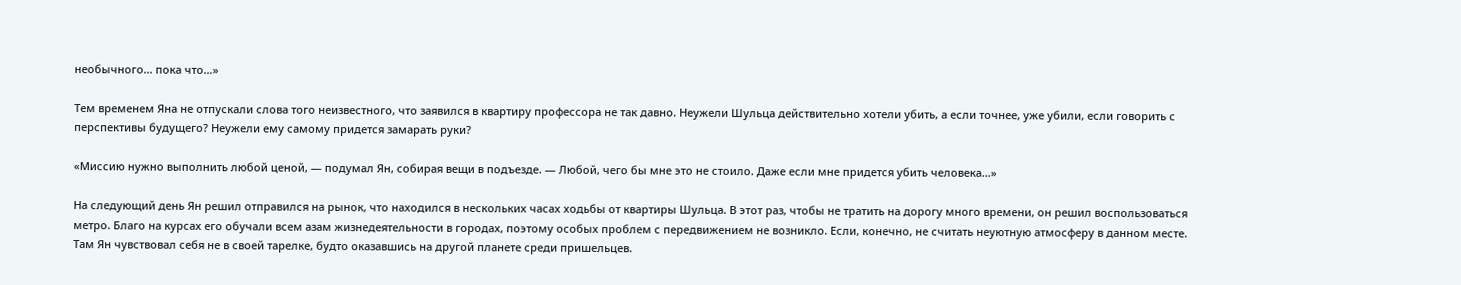необычного… пока что…»

Тем временем Яна не отпускали слова того неизвестного, что заявился в квартиру профессора не так давно. Неужели Шульца действительно хотели убить, а если точнее, уже убили, если говорить с перспективы будущего? Неужели ему самому придется замарать руки?

«Миссию нужно выполнить любой ценой, — подумал Ян, собирая вещи в подъезде. — Любой, чего бы мне это не стоило. Даже если мне придется убить человека…»

На следующий день Ян решил отправился на рынок, что находился в нескольких часах ходьбы от квартиры Шульца. В этот раз, чтобы не тратить на дорогу много времени, он решил воспользоваться метро. Благо на курсах его обучали всем азам жизнедеятельности в городах, поэтому особых проблем с передвижением не возникло. Если, конечно, не считать неуютную атмосферу в данном месте. Там Ян чувствовал себя не в своей тарелке, будто оказавшись на другой планете среди пришельцев.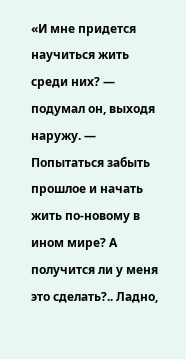«И мне придется научиться жить среди них? — подумал он, выходя наружу. — Попытаться забыть прошлое и начать жить по-новому в ином мире? А получится ли у меня это сделать?.. Ладно,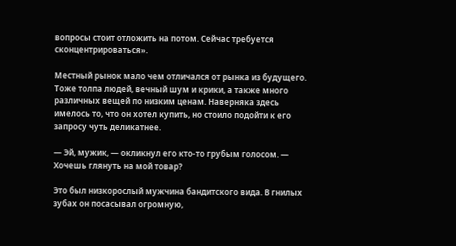вопросы стоит отложить на потом. Сейчас требуется сконцентрироваться».

Местный рынок мало чем отличался от рынка из будущего. Тоже толпа людей, вечный шум и крики, а также много различных вещей по низким ценам. Наверняка здесь имелось то, что он хотел купить, но стоило подойти к его запросу чуть деликатнее.

— Эй, мужик, — окликнул его кто-то грубым голосом. — Хочешь глянуть на мой товар?

Это был низкорослый мужчина бандитского вида. В гнилых зубах он посасывал огромную,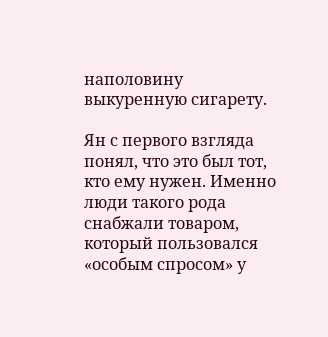наполовину выкуренную сигарету.

Ян с первого взгляда понял, что это был тот, кто ему нужен. Именно люди такого рода снабжали товаром, который пользовался «особым спросом» у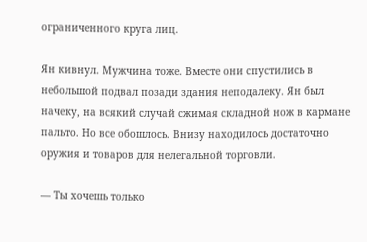ограниченного круга лиц.

Ян кивнул. Мужчина тоже. Вместе они спустились в небольшой подвал позади здания неподалеку. Ян был начеку, на всякий случай сжимая складной нож в кармане пальто. Но все обошлось. Внизу находилось достаточно оружия и товаров для нелегальной торговли.

— Ты хочешь только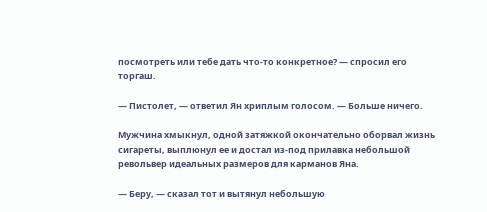посмотреть или тебе дать что-то конкретное? — спросил его торгаш.

— Пистолет, — ответил Ян хриплым голосом. — Больше ничего.

Мужчина хмыкнул, одной затяжкой окончательно оборвал жизнь сигареты, выплюнул ее и достал из-под прилавка небольшой револьвер идеальных размеров для карманов Яна.

— Беру, — сказал тот и вытянул небольшую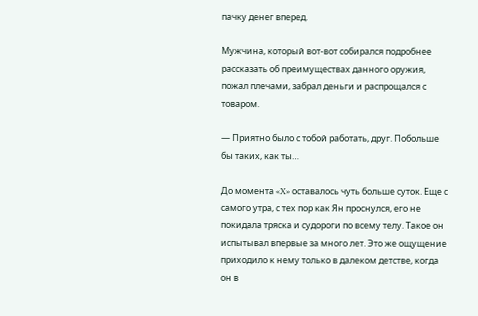пачку денег вперед.

Мужчина, который вот-вот собирался подробнее рассказать об преимуществах данного оружия, пожал плечами, забрал деньги и распрощался с товаром.

— Приятно было с тобой работать, друг. Побольше бы таких, как ты…

До момента «X» оставалось чуть больше суток. Еще с самого утра, с тех пор как Ян проснулся, его не покидала тряска и судороги по всему телу. Такое он испытывал впервые за много лет. Это же ощущение приходило к нему только в далеком детстве, когда он в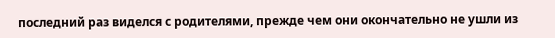последний раз виделся с родителями, прежде чем они окончательно не ушли из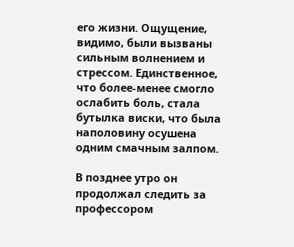его жизни. Ощущение, видимо, были вызваны сильным волнением и стрессом. Единственное, что более-менее смогло ослабить боль, стала бутылка виски, что была наполовину осушена одним смачным залпом.

В позднее утро он продолжал следить за профессором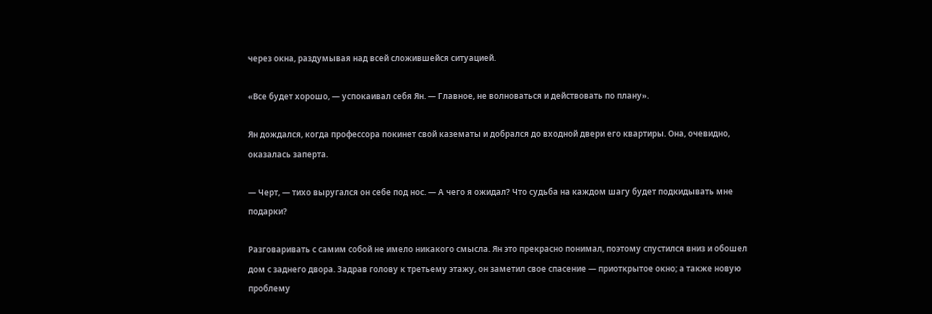через окна, раздумывая над всей сложившейся ситуацией.

«Все будет хорошо, — успокаивал себя Ян. — Главное, не волноваться и действовать по плану».

Ян дождался, когда профессора покинет свой казематы и добрался до входной двери его квартиры. Она, очевидно, оказалась заперта.

— Черт, — тихо выругался он себе под нос. — А чего я ожидал? Что судьба на каждом шагу будет подкидывать мне подарки?

Разговаривать с самим собой не имело никакого смысла. Ян это прекрасно понимал, поэтому спустился вниз и обошел дом с заднего двора. Задрав голову к третьему этажу, он заметил свое спасение — приоткрытое окно; а также новую проблему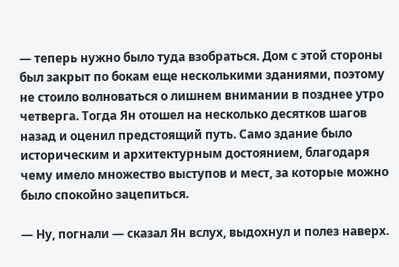— теперь нужно было туда взобраться. Дом с этой стороны был закрыт по бокам еще несколькими зданиями, поэтому не стоило волноваться о лишнем внимании в позднее утро четверга. Тогда Ян отошел на несколько десятков шагов назад и оценил предстоящий путь. Само здание было историческим и архитектурным достоянием, благодаря чему имело множество выступов и мест, за которые можно было спокойно зацепиться.

— Ну, погнали — сказал Ян вслух, выдохнул и полез наверх.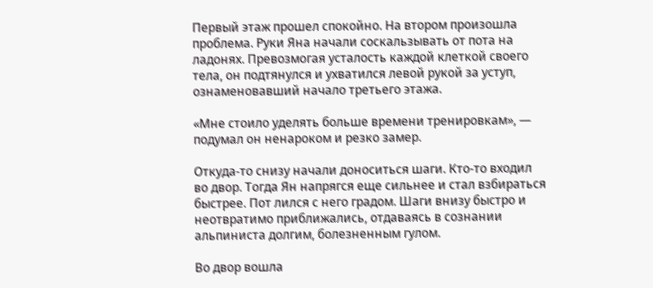Первый этаж прошел спокойно. На втором произошла проблема. Руки Яна начали соскальзывать от пота на ладонях. Превозмогая усталость каждой клеткой своего тела, он подтянулся и ухватился левой рукой за уступ, ознаменовавший начало третьего этажа.

«Мне стоило уделять больше времени тренировкам», — подумал он ненароком и резко замер.

Откуда-то снизу начали доноситься шаги. Кто-то входил во двор. Тогда Ян напрягся еще сильнее и стал взбираться быстрее. Пот лился с него градом. Шаги внизу быстро и неотвратимо приближались, отдаваясь в сознании альпиниста долгим, болезненным гулом.

Во двор вошла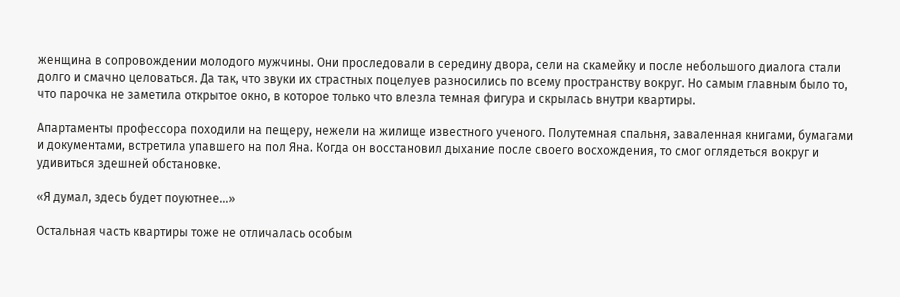женщина в сопровождении молодого мужчины. Они проследовали в середину двора, сели на скамейку и после небольшого диалога стали долго и смачно целоваться. Да так, что звуки их страстных поцелуев разносились по всему пространству вокруг. Но самым главным было то, что парочка не заметила открытое окно, в которое только что влезла темная фигура и скрылась внутри квартиры.

Апартаменты профессора походили на пещеру, нежели на жилище известного ученого. Полутемная спальня, заваленная книгами, бумагами и документами, встретила упавшего на пол Яна. Когда он восстановил дыхание после своего восхождения, то смог оглядеться вокруг и удивиться здешней обстановке.

«Я думал, здесь будет поуютнее…»

Остальная часть квартиры тоже не отличалась особым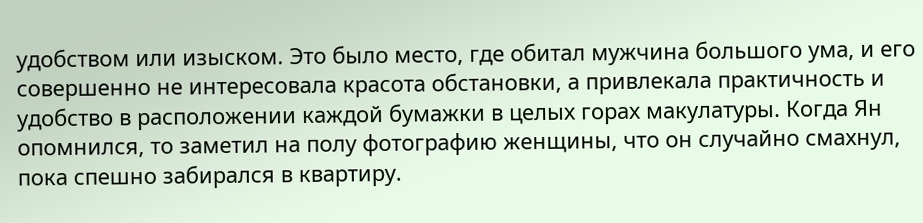удобством или изыском. Это было место, где обитал мужчина большого ума, и его совершенно не интересовала красота обстановки, а привлекала практичность и удобство в расположении каждой бумажки в целых горах макулатуры. Когда Ян опомнился, то заметил на полу фотографию женщины, что он случайно смахнул, пока спешно забирался в квартиру.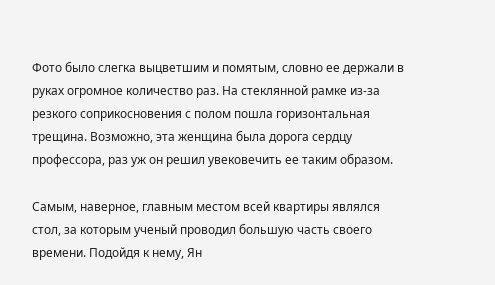Фото было слегка выцветшим и помятым, словно ее держали в руках огромное количество раз. На стеклянной рамке из-за резкого соприкосновения с полом пошла горизонтальная трещина. Возможно, эта женщина была дорога сердцу профессора, раз уж он решил увековечить ее таким образом.

Самым, наверное, главным местом всей квартиры являлся стол, за которым ученый проводил большую часть своего времени. Подойдя к нему, Ян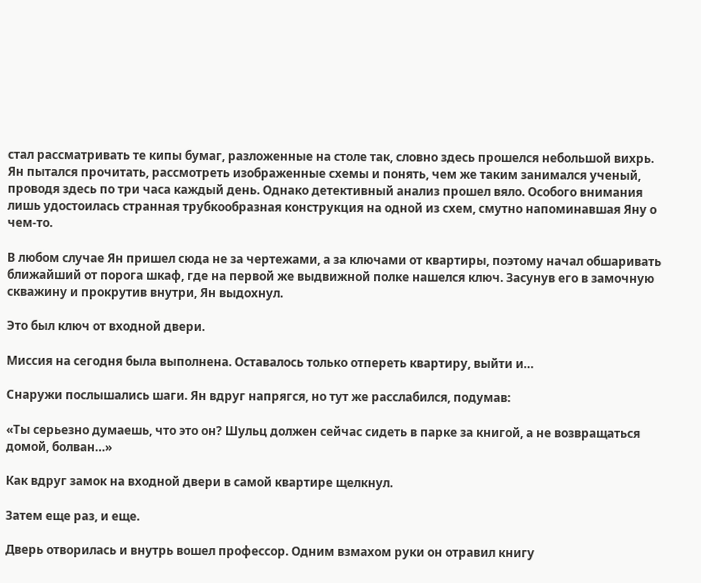стал рассматривать те кипы бумаг, разложенные на столе так, словно здесь прошелся небольшой вихрь. Ян пытался прочитать, рассмотреть изображенные схемы и понять, чем же таким занимался ученый, проводя здесь по три часа каждый день. Однако детективный анализ прошел вяло. Особого внимания лишь удостоилась странная трубкообразная конструкция на одной из схем, смутно напоминавшая Яну о чем-то.

В любом случае Ян пришел сюда не за чертежами, а за ключами от квартиры, поэтому начал обшаривать ближайший от порога шкаф, где на первой же выдвижной полке нашелся ключ. Засунув его в замочную скважину и прокрутив внутри, Ян выдохнул.

Это был ключ от входной двери.

Миссия на сегодня была выполнена. Оставалось только отпереть квартиру, выйти и…

Снаружи послышались шаги. Ян вдруг напрягся, но тут же расслабился, подумав:

«Ты серьезно думаешь, что это он? Шульц должен сейчас сидеть в парке за книгой, а не возвращаться домой, болван…»

Как вдруг замок на входной двери в самой квартире щелкнул.

Затем еще раз, и еще.

Дверь отворилась и внутрь вошел профессор. Одним взмахом руки он отравил книгу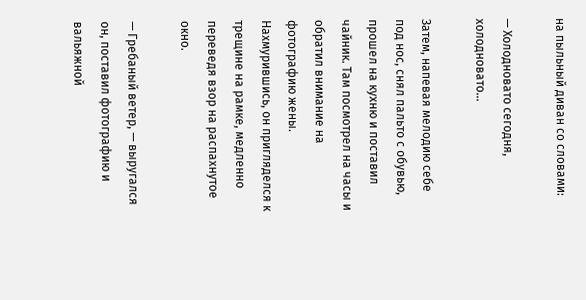на пыльный диван со словами:

— Холодновато сегодня, холодновато…

Затем, напевая мелодию себе под нос, снял пальто с обувью, прошел на кухню и поставил чайник. Там посмотрел на часы и обратил внимание на фотографию жены. Нахмурившись, он пригляделся к трещине на рамке, медленно переведя взор на распахнутое окно.

— Гребаный ветер, — выругался он, поставил фотографию и вальяжной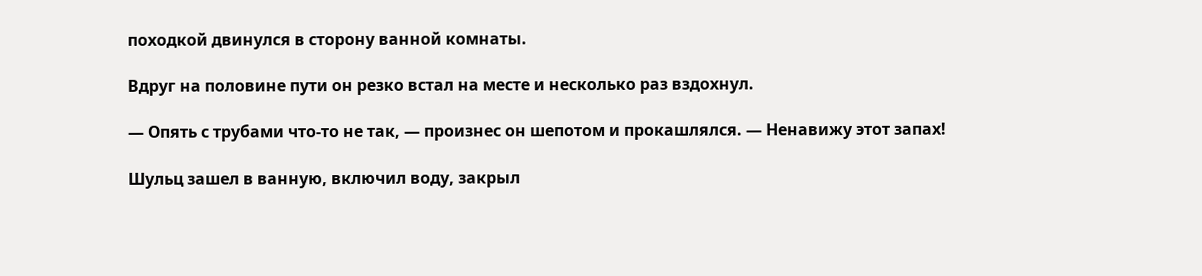походкой двинулся в сторону ванной комнаты.

Вдруг на половине пути он резко встал на месте и несколько раз вздохнул.

— Опять с трубами что-то не так, — произнес он шепотом и прокашлялся. — Ненавижу этот запах!

Шульц зашел в ванную, включил воду, закрыл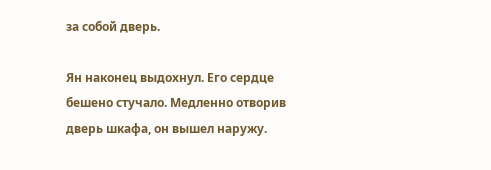за собой дверь.

Ян наконец выдохнул. Его сердце бешено стучало. Медленно отворив дверь шкафа, он вышел наружу.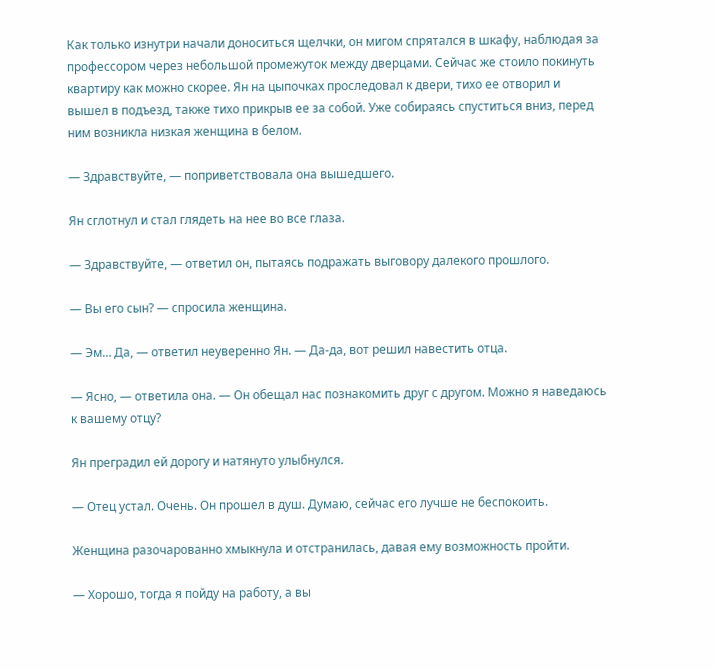Как только изнутри начали доноситься щелчки, он мигом спрятался в шкафу, наблюдая за профессором через небольшой промежуток между дверцами. Сейчас же стоило покинуть квартиру как можно скорее. Ян на цыпочках проследовал к двери, тихо ее отворил и вышел в подъезд, также тихо прикрыв ее за собой. Уже собираясь спуститься вниз, перед ним возникла низкая женщина в белом.

— Здравствуйте, — поприветствовала она вышедшего.

Ян сглотнул и стал глядеть на нее во все глаза.

— Здравствуйте, — ответил он, пытаясь подражать выговору далекого прошлого.

— Вы его сын? — спросила женщина.

— Эм… Да, — ответил неуверенно Ян. — Да-да, вот решил навестить отца.

— Ясно, — ответила она. — Он обещал нас познакомить друг с другом. Можно я наведаюсь к вашему отцу?

Ян преградил ей дорогу и натянуто улыбнулся.

— Отец устал. Очень. Он прошел в душ. Думаю, сейчас его лучше не беспокоить.

Женщина разочарованно хмыкнула и отстранилась, давая ему возможность пройти.

— Хорошо, тогда я пойду на работу, а вы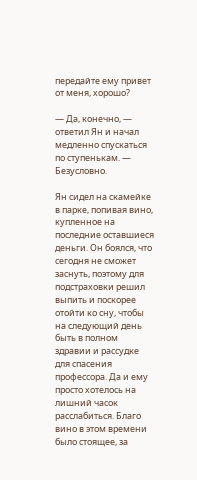передайте ему привет от меня, хорошо?

— Да, конечно, — ответил Ян и начал медленно спускаться по ступенькам. — Безусловно.

Ян сидел на скамейке в парке, попивая вино, купленное на последние оставшиеся деньги. Он боялся, что сегодня не сможет заснуть, поэтому для подстраховки решил выпить и поскорее отойти ко сну, чтобы на следующий день быть в полном здравии и рассудке для спасения профессора. Да и ему просто хотелось на лишний часок расслабиться. Благо вино в этом времени было стоящее, за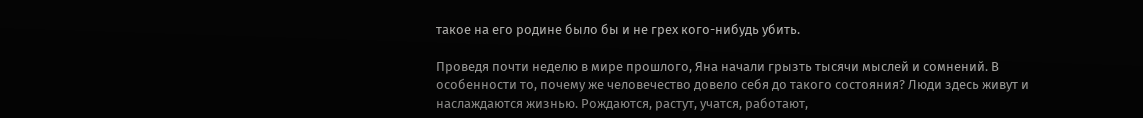такое на его родине было бы и не грех кого-нибудь убить.

Проведя почти неделю в мире прошлого, Яна начали грызть тысячи мыслей и сомнений. В особенности то, почему же человечество довело себя до такого состояния? Люди здесь живут и наслаждаются жизнью. Рождаются, растут, учатся, работают,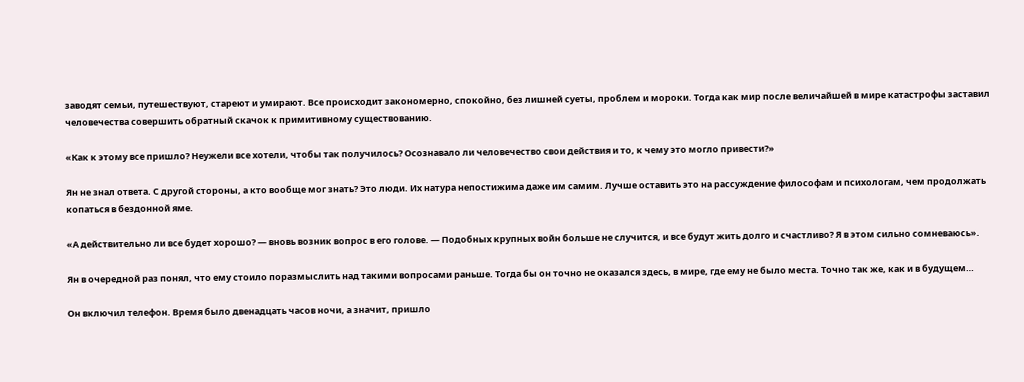заводят семьи, путешествуют, стареют и умирают. Все происходит закономерно, спокойно, без лишней суеты, проблем и мороки. Тогда как мир после величайшей в мире катастрофы заставил человечества совершить обратный скачок к примитивному существованию.

«Как к этому все пришло? Неужели все хотели, чтобы так получилось? Осознавало ли человечество свои действия и то, к чему это могло привести?»

Ян не знал ответа. С другой стороны, а кто вообще мог знать? Это люди. Их натура непостижима даже им самим. Лучше оставить это на рассуждение философам и психологам, чем продолжать копаться в бездонной яме.

«А действительно ли все будет хорошо? — вновь возник вопрос в его голове. — Подобных крупных войн больше не случится, и все будут жить долго и счастливо? Я в этом сильно сомневаюсь».

Ян в очередной раз понял, что ему стоило поразмыслить над такими вопросами раньше. Тогда бы он точно не оказался здесь, в мире, где ему не было места. Точно так же, как и в будущем…

Он включил телефон. Время было двенадцать часов ночи, а значит, пришло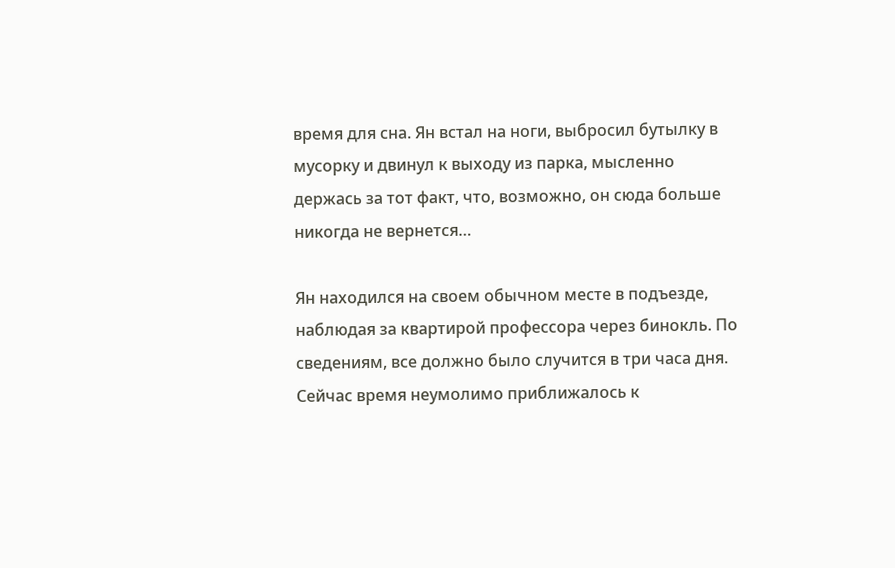время для сна. Ян встал на ноги, выбросил бутылку в мусорку и двинул к выходу из парка, мысленно держась за тот факт, что, возможно, он сюда больше никогда не вернется…

Ян находился на своем обычном месте в подъезде, наблюдая за квартирой профессора через бинокль. По сведениям, все должно было случится в три часа дня. Сейчас время неумолимо приближалось к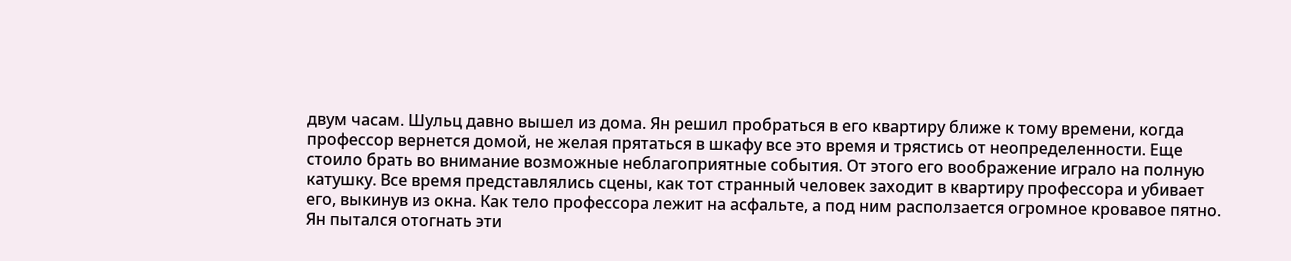двум часам. Шульц давно вышел из дома. Ян решил пробраться в его квартиру ближе к тому времени, когда профессор вернется домой, не желая прятаться в шкафу все это время и трястись от неопределенности. Еще стоило брать во внимание возможные неблагоприятные события. От этого его воображение играло на полную катушку. Все время представлялись сцены, как тот странный человек заходит в квартиру профессора и убивает его, выкинув из окна. Как тело профессора лежит на асфальте, а под ним расползается огромное кровавое пятно. Ян пытался отогнать эти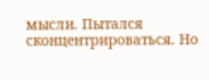мысли. Пытался сконцентрироваться. Но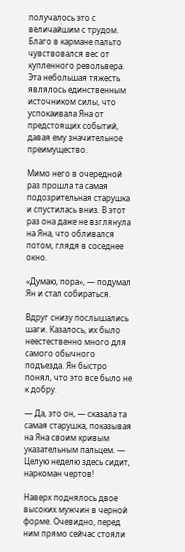получалось это с величайшим с трудом. Благо в кармане пальто чувствовался вес от купленного револьвера. Эта небольшая тяжесть являлось единственным источником силы, что успокаивала Яна от предстоящих событий, давая ему значительное преимущество.

Мимо него в очередной раз прошла та самая подозрительная старушка и спустилась вниз. В этот раз она даже не взглянула на Яна, что обливался потом, глядя в соседнее окно.

«Думаю, пора», — подумал Ян и стал собираться.

Вдруг снизу послышались шаги. Казалось, их было неестественно много для самого обычного подъезда. Ян быстро понял, что это все было не к добру.

— Да, это он, — сказала та самая старушка, показывая на Яна своим кривым указательным пальцем. — Целую неделю здесь сидит, наркоман чертов!

Наверх поднялось двое высоких мужчин в черной форме. Очевидно, перед ним прямо сейчас стояли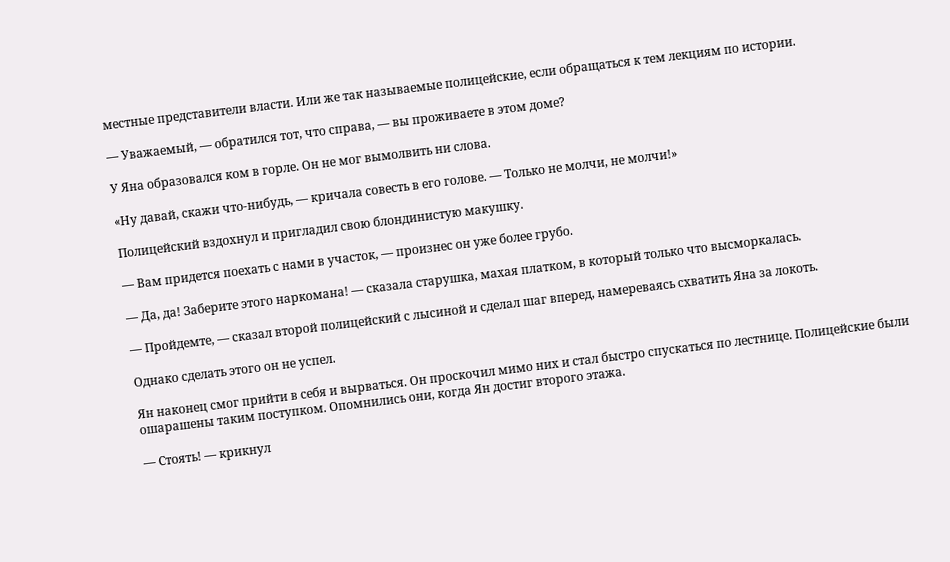местные представители власти. Или же так называемые полицейские, если обращаться к тем лекциям по истории.

— Уважаемый, — обратился тот, что справа, — вы проживаете в этом доме?

У Яна образовался ком в горле. Он не мог вымолвить ни слова.

«Ну давай, скажи что-нибудь, — кричала совесть в его голове. — Только не молчи, не молчи!»

Полицейский вздохнул и пригладил свою блондинистую макушку.

— Вам придется поехать с нами в участок, — произнес он уже более грубо.

— Да, да! Заберите этого наркомана! — сказала старушка, махая платком, в который только что высморкалась.

— Пройдемте, — сказал второй полицейский с лысиной и сделал шаг вперед, намереваясь схватить Яна за локоть.

Однако сделать этого он не успел.

Ян наконец смог прийти в себя и вырваться. Он проскочил мимо них и стал быстро спускаться по лестнице. Полицейские были ошарашены таким поступком. Опомнились они, когда Ян достиг второго этажа.

— Стоять! — крикнул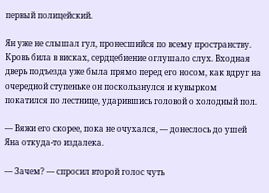первый полицейский.

Ян уже не слышал гул, пронесшийся по всему пространству. Кровь била в висках, сердцебиение оглушало слух. Входная дверь подъезда уже была прямо перед его носом, как вдруг на очередной ступеньке он поскользнулся и кувырком покатился по лестнице, ударившись головой о холодный пол.

— Вяжи его скорее, пока не очухался, — донеслось до ушей Яна откуда-то издалека.

— Зачем? — спросил второй голос чуть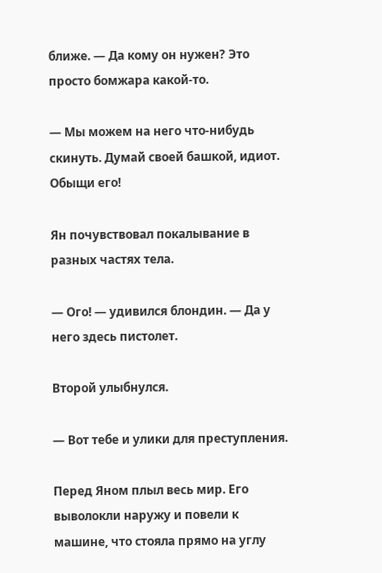ближе. — Да кому он нужен? Это просто бомжара какой-то.

— Мы можем на него что-нибудь скинуть. Думай своей башкой, идиот. Обыщи его!

Ян почувствовал покалывание в разных частях тела.

— Ого! — удивился блондин. — Да у него здесь пистолет.

Второй улыбнулся.

— Вот тебе и улики для преступления.

Перед Яном плыл весь мир. Его выволокли наружу и повели к машине, что стояла прямо на углу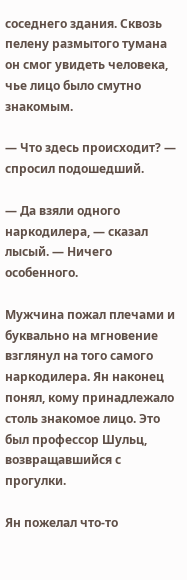соседнего здания. Сквозь пелену размытого тумана он смог увидеть человека, чье лицо было смутно знакомым.

— Что здесь происходит? — спросил подошедший.

— Да взяли одного наркодилера, — сказал лысый. — Ничего особенного.

Мужчина пожал плечами и буквально на мгновение взглянул на того самого наркодилера. Ян наконец понял, кому принадлежало столь знакомое лицо. Это был профессор Шульц, возвращавшийся с прогулки.

Ян пожелал что-то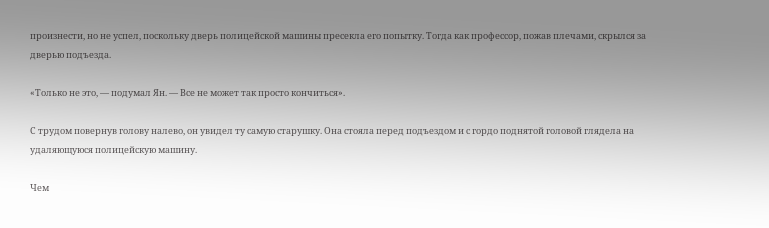произнести, но не успел, поскольку дверь полицейской машины пресекла его попытку. Тогда как профессор, пожав плечами, скрылся за дверью подъезда.

«Только не это, — подумал Ян. — Все не может так просто кончиться».

С трудом повернув голову налево, он увидел ту самую старушку. Она стояла перед подъездом и с гордо поднятой головой глядела на удаляющуюся полицейскую машину.

Чем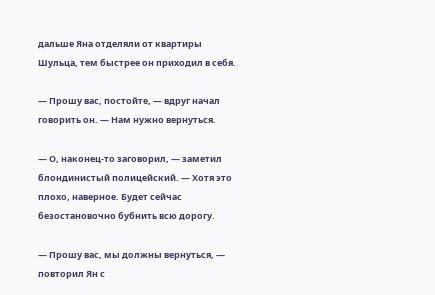дальше Яна отделяли от квартиры Шульца, тем быстрее он приходил в себя.

— Прошу вас, постойте, — вдруг начал говорить он. — Нам нужно вернуться.

— О, наконец-то заговорил, — заметил блондинистый полицейский. — Хотя это плохо, наверное. Будет сейчас безостановочно бубнить всю дорогу.

— Прошу вас, мы должны вернуться, — повторил Ян с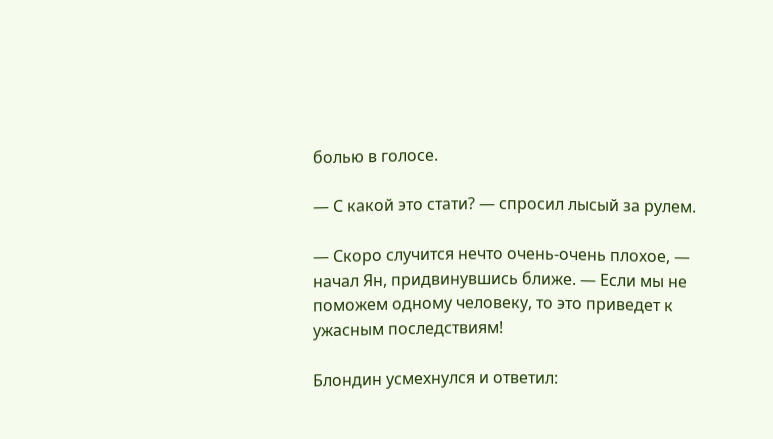болью в голосе.

— С какой это стати? — спросил лысый за рулем.

— Скоро случится нечто очень-очень плохое, — начал Ян, придвинувшись ближе. — Если мы не поможем одному человеку, то это приведет к ужасным последствиям!

Блондин усмехнулся и ответил: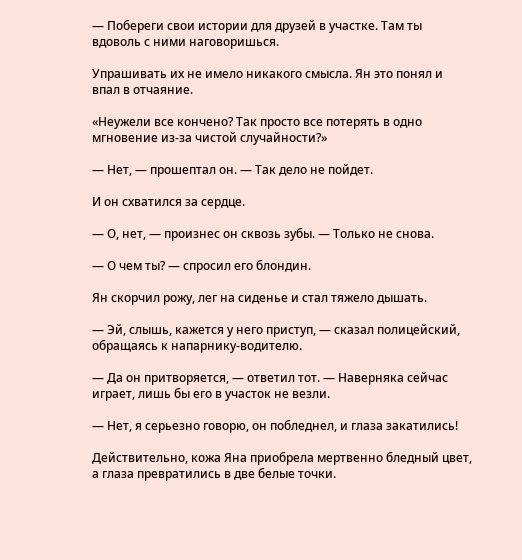— Побереги свои истории для друзей в участке. Там ты вдоволь с ними наговоришься.

Упрашивать их не имело никакого смысла. Ян это понял и впал в отчаяние.

«Неужели все кончено? Так просто все потерять в одно мгновение из-за чистой случайности?»

— Нет, — прошептал он. — Так дело не пойдет.

И он схватился за сердце.

— О, нет, — произнес он сквозь зубы. — Только не снова.

— О чем ты? — спросил его блондин.

Ян скорчил рожу, лег на сиденье и стал тяжело дышать.

— Эй, слышь, кажется у него приступ, — сказал полицейский, обращаясь к напарнику-водителю.

— Да он притворяется, — ответил тот. — Наверняка сейчас играет, лишь бы его в участок не везли.

— Нет, я серьезно говорю, он побледнел, и глаза закатились!

Действительно, кожа Яна приобрела мертвенно бледный цвет, а глаза превратились в две белые точки.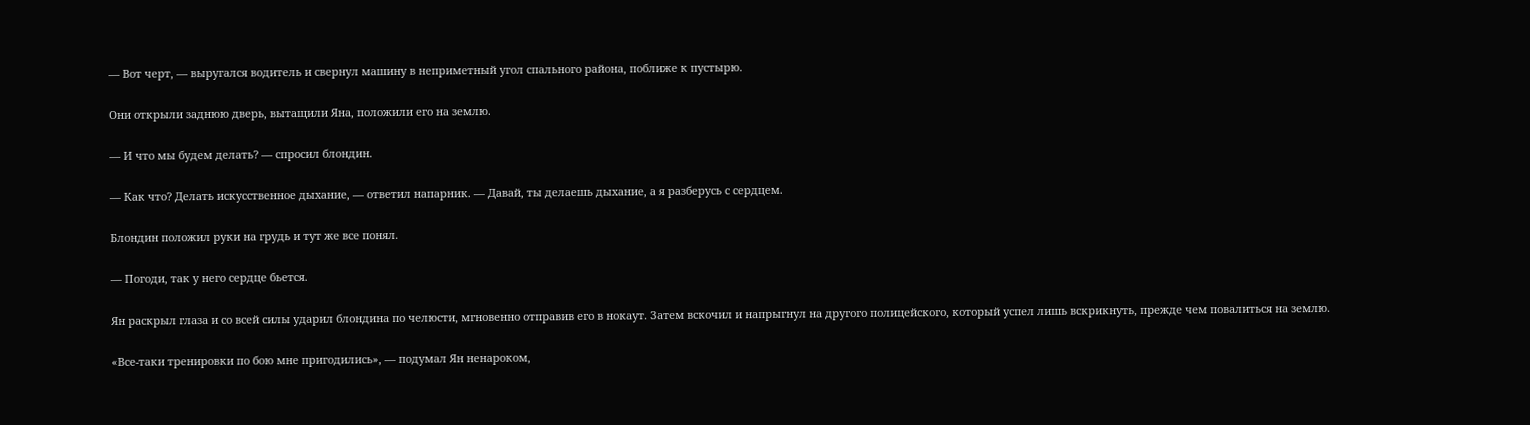— Вот черт, — выругался водитель и свернул машину в неприметный угол спального района, поближе к пустырю.

Они открыли заднюю дверь, вытащили Яна, положили его на землю.

— И что мы будем делать? — спросил блондин.

— Как что? Делать искусственное дыхание, — ответил напарник. — Давай, ты делаешь дыхание, а я разберусь с сердцем.

Блондин положил руки на грудь и тут же все понял.

— Погоди, так у него сердце бьется.

Ян раскрыл глаза и со всей силы ударил блондина по челюсти, мгновенно отправив его в нокаут. Затем вскочил и напрыгнул на другого полицейского, который успел лишь вскрикнуть, прежде чем повалиться на землю.

«Все-таки тренировки по бою мне пригодились», — подумал Ян ненароком,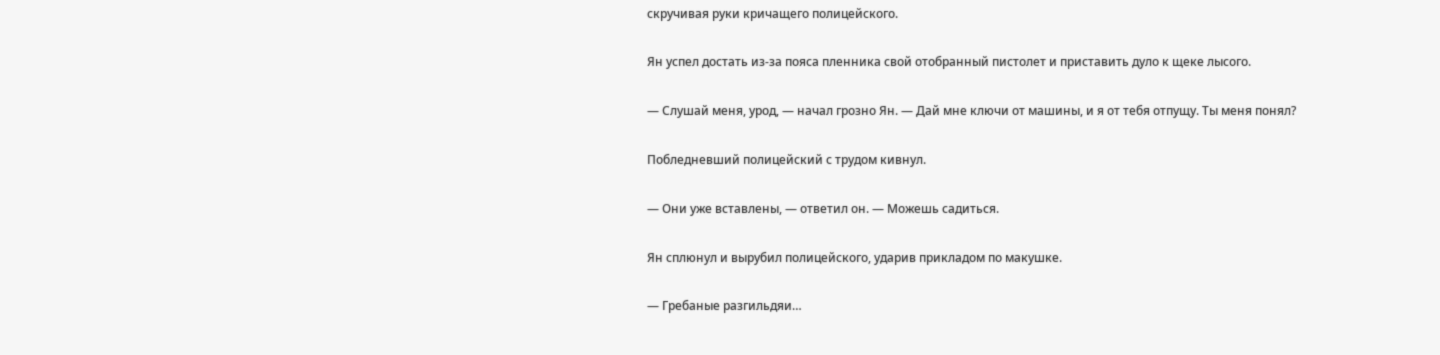скручивая руки кричащего полицейского.

Ян успел достать из-за пояса пленника свой отобранный пистолет и приставить дуло к щеке лысого.

— Слушай меня, урод, — начал грозно Ян. — Дай мне ключи от машины, и я от тебя отпущу. Ты меня понял?

Побледневший полицейский с трудом кивнул.

— Они уже вставлены, — ответил он. — Можешь садиться.

Ян сплюнул и вырубил полицейского, ударив прикладом по макушке.

— Гребаные разгильдяи…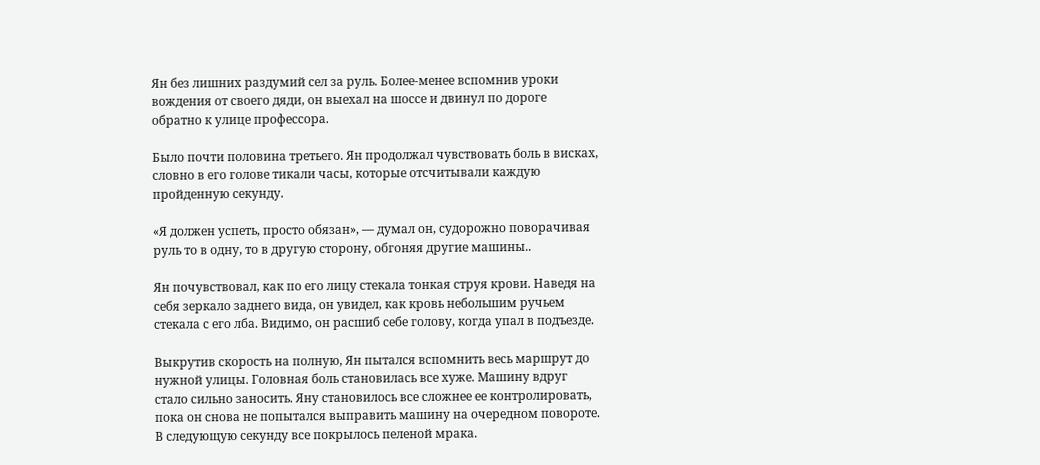Ян без лишних раздумий сел за руль. Более-менее вспомнив уроки вождения от своего дяди, он выехал на шоссе и двинул по дороге обратно к улице профессора.

Было почти половина третьего. Ян продолжал чувствовать боль в висках, словно в его голове тикали часы, которые отсчитывали каждую пройденную секунду.

«Я должен успеть, просто обязан», — думал он, судорожно поворачивая руль то в одну, то в другую сторону, обгоняя другие машины..

Ян почувствовал, как по его лицу стекала тонкая струя крови. Наведя на себя зеркало заднего вида, он увидел, как кровь небольшим ручьем стекала с его лба. Видимо, он расшиб себе голову, когда упал в подъезде.

Выкрутив скорость на полную, Ян пытался вспомнить весь маршрут до нужной улицы. Головная боль становилась все хуже. Машину вдруг стало сильно заносить. Яну становилось все сложнее ее контролировать, пока он снова не попытался выправить машину на очередном повороте. В следующую секунду все покрылось пеленой мрака.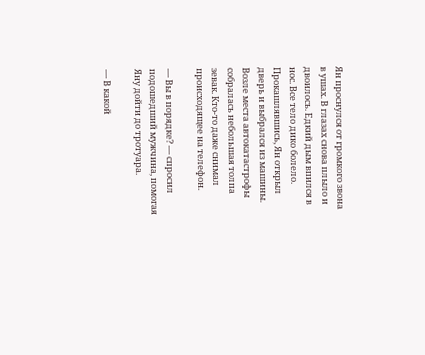Ян проснулся от громкого звона в ушах. В глазах снова плыло и двоилось. Едкий дым впился в нос. Все тело дико болело. Прокашлявшись, Ян открыл дверь и выбрался из машины. Возле места автокатастрофы собралась небольшая толпа зевак. Кто-то даже снимал происходящее на телефон.

— Вы в порядке? — спросил подошедший мужчина, помогая Яну дойти до тротуара.

— В какой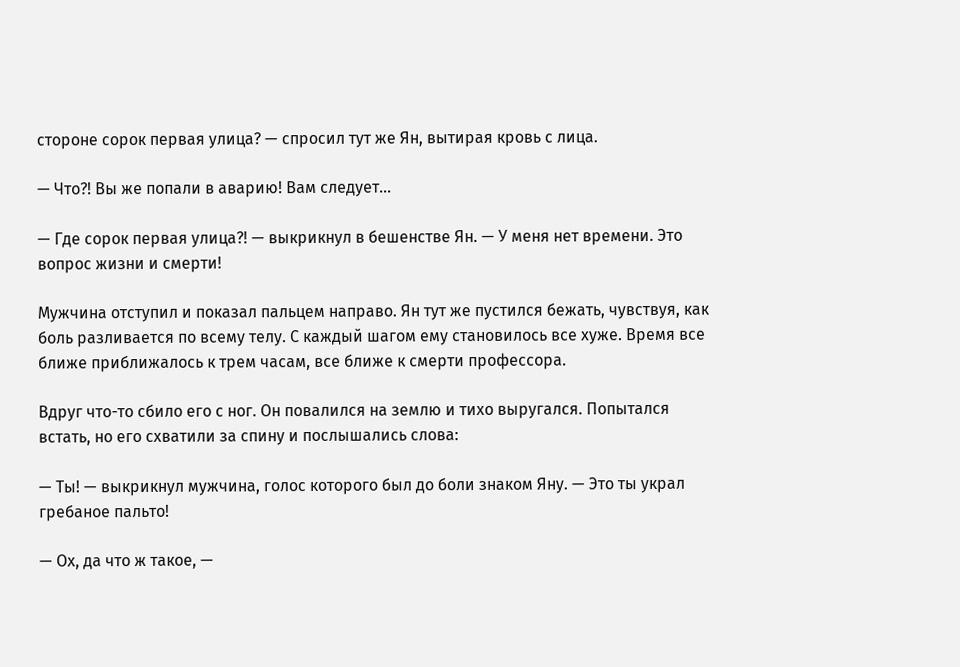стороне сорок первая улица? — спросил тут же Ян, вытирая кровь с лица.

— Что?! Вы же попали в аварию! Вам следует...

— Где сорок первая улица?! — выкрикнул в бешенстве Ян. — У меня нет времени. Это вопрос жизни и смерти!

Мужчина отступил и показал пальцем направо. Ян тут же пустился бежать, чувствуя, как боль разливается по всему телу. С каждый шагом ему становилось все хуже. Время все ближе приближалось к трем часам, все ближе к смерти профессора.

Вдруг что-то сбило его с ног. Он повалился на землю и тихо выругался. Попытался встать, но его схватили за спину и послышались слова:

— Ты! — выкрикнул мужчина, голос которого был до боли знаком Яну. — Это ты украл гребаное пальто!

— Ох, да что ж такое, —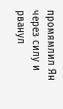промямлил Ян через силу и рванул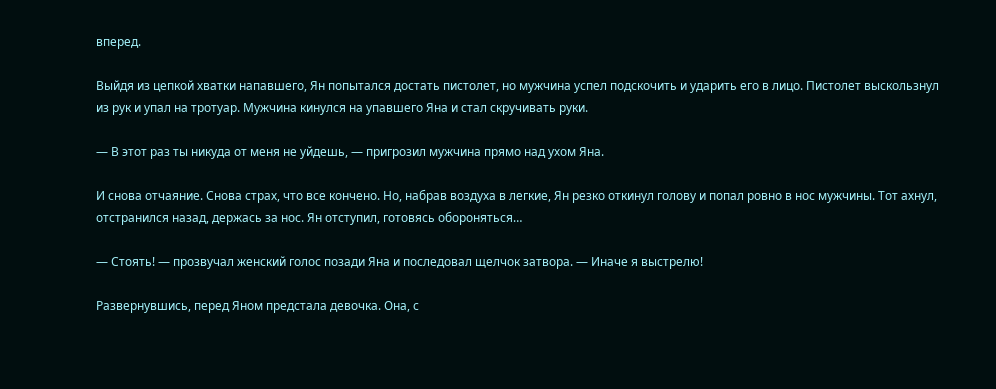вперед.

Выйдя из цепкой хватки напавшего, Ян попытался достать пистолет, но мужчина успел подскочить и ударить его в лицо. Пистолет выскользнул из рук и упал на тротуар. Мужчина кинулся на упавшего Яна и стал скручивать руки.

— В этот раз ты никуда от меня не уйдешь, — пригрозил мужчина прямо над ухом Яна.

И снова отчаяние. Снова страх, что все кончено. Но, набрав воздуха в легкие, Ян резко откинул голову и попал ровно в нос мужчины. Тот ахнул, отстранился назад, держась за нос. Ян отступил, готовясь обороняться…

— Стоять! — прозвучал женский голос позади Яна и последовал щелчок затвора. — Иначе я выстрелю!

Развернувшись, перед Яном предстала девочка. Она, с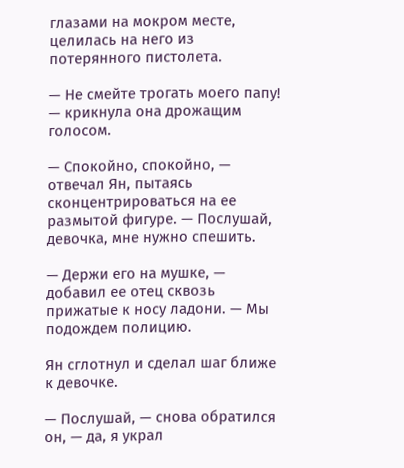глазами на мокром месте, целилась на него из потерянного пистолета.

— Не смейте трогать моего папу! — крикнула она дрожащим голосом.

— Спокойно, спокойно, — отвечал Ян, пытаясь сконцентрироваться на ее размытой фигуре. — Послушай, девочка, мне нужно спешить.

— Держи его на мушке, — добавил ее отец сквозь прижатые к носу ладони. — Мы подождем полицию.

Ян сглотнул и сделал шаг ближе к девочке.

— Послушай, — снова обратился он, — да, я украл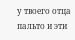у твоего отца пальто и эти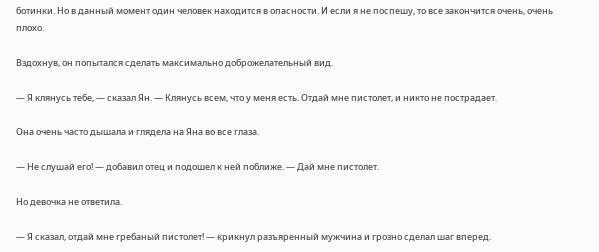ботинки. Но в данный момент один человек находится в опасности. И если я не поспешу, то все закончится очень, очень плохо.

Вздохнув, он попытался сделать максимально доброжелательный вид.

— Я клянусь тебе, — сказал Ян. — Клянусь всем, что у меня есть. Отдай мне пистолет, и никто не пострадает.

Она очень часто дышала и глядела на Яна во все глаза.

— Не слушай его! — добавил отец и подошел к ней поближе. — Дай мне пистолет.

Но девочка не ответила.

— Я сказал, отдай мне гребаный пистолет! — крикнул разъяренный мужчина и грозно сделал шаг вперед.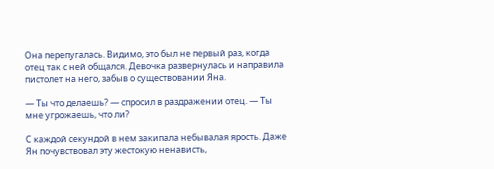Она перепугалась. Видимо, это был не первый раз, когда отец так с ней общался. Девочка развернулась и направила пистолет на него, забыв о существовании Яна.

— Ты что делаешь? — спросил в раздражении отец. — Ты мне угрожаешь, что ли?

С каждой секундой в нем закипала небывалая ярость. Даже Ян почувствовал эту жестокую ненависть,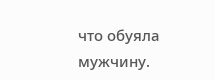что обуяла мужчину.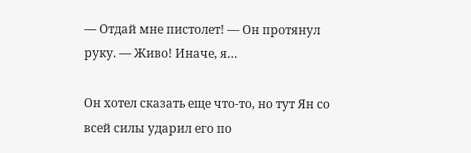— Отдай мне пистолет! — Он протянул руку. — Живо! Иначе, я…

Он хотел сказать еще что-то, но тут Ян со всей силы ударил его по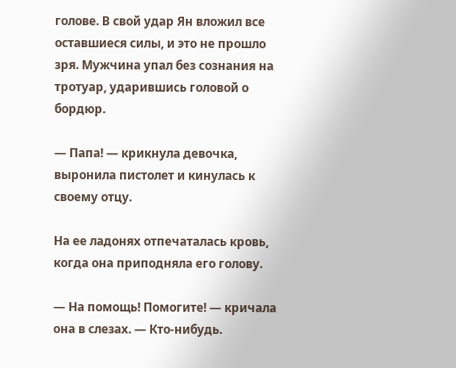голове. В свой удар Ян вложил все оставшиеся силы, и это не прошло зря. Мужчина упал без сознания на тротуар, ударившись головой о бордюр.

— Папа! — крикнула девочка, выронила пистолет и кинулась к своему отцу.

На ее ладонях отпечаталась кровь, когда она приподняла его голову.

— На помощь! Помогите! — кричала она в слезах. — Кто-нибудь.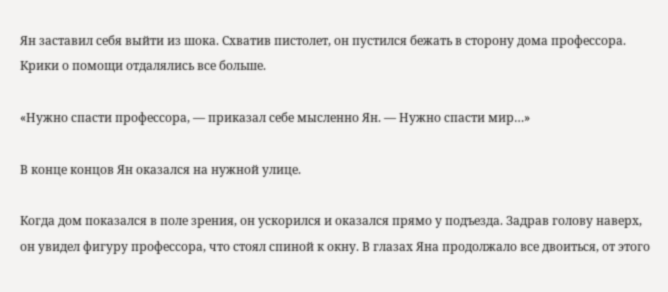Ян заставил себя выйти из шока. Схватив пистолет, он пустился бежать в сторону дома профессора. Крики о помощи отдалялись все больше.

«Нужно спасти профессора, — приказал себе мысленно Ян. — Нужно спасти мир…»

В конце концов Ян оказался на нужной улице.

Когда дом показался в поле зрения, он ускорился и оказался прямо у подъезда. Задрав голову наверх, он увидел фигуру профессора, что стоял спиной к окну. В глазах Яна продолжало все двоиться, от этого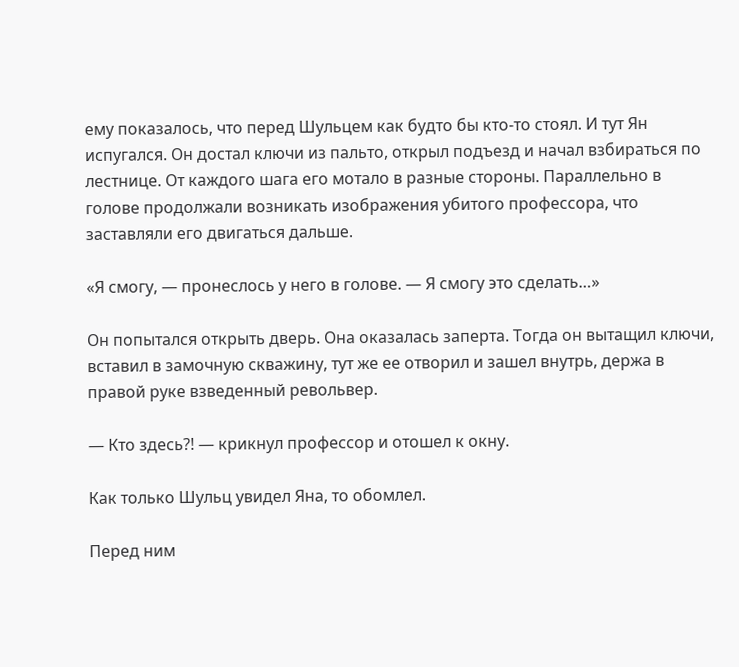ему показалось, что перед Шульцем как будто бы кто-то стоял. И тут Ян испугался. Он достал ключи из пальто, открыл подъезд и начал взбираться по лестнице. От каждого шага его мотало в разные стороны. Параллельно в голове продолжали возникать изображения убитого профессора, что заставляли его двигаться дальше.

«Я смогу, — пронеслось у него в голове. — Я смогу это сделать…»

Он попытался открыть дверь. Она оказалась заперта. Тогда он вытащил ключи, вставил в замочную скважину, тут же ее отворил и зашел внутрь, держа в правой руке взведенный револьвер.

— Кто здесь?! — крикнул профессор и отошел к окну.

Как только Шульц увидел Яна, то обомлел.

Перед ним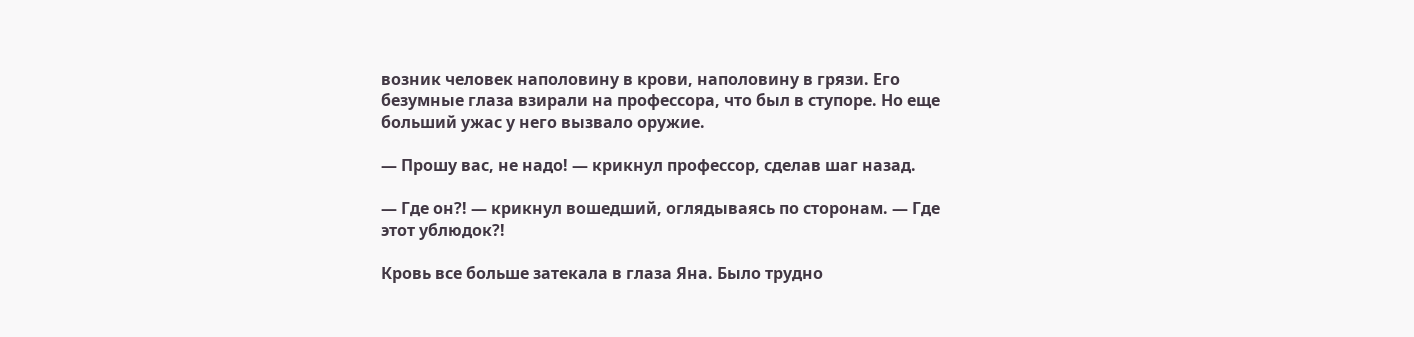возник человек наполовину в крови, наполовину в грязи. Его безумные глаза взирали на профессора, что был в ступоре. Но еще больший ужас у него вызвало оружие.

— Прошу вас, не надо! — крикнул профессор, сделав шаг назад.

— Где он?! — крикнул вошедший, оглядываясь по сторонам. — Где этот ублюдок?!

Кровь все больше затекала в глаза Яна. Было трудно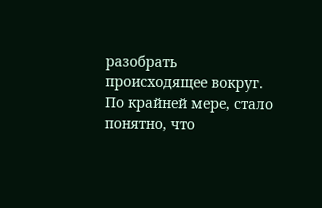разобрать происходящее вокруг. По крайней мере, стало понятно, что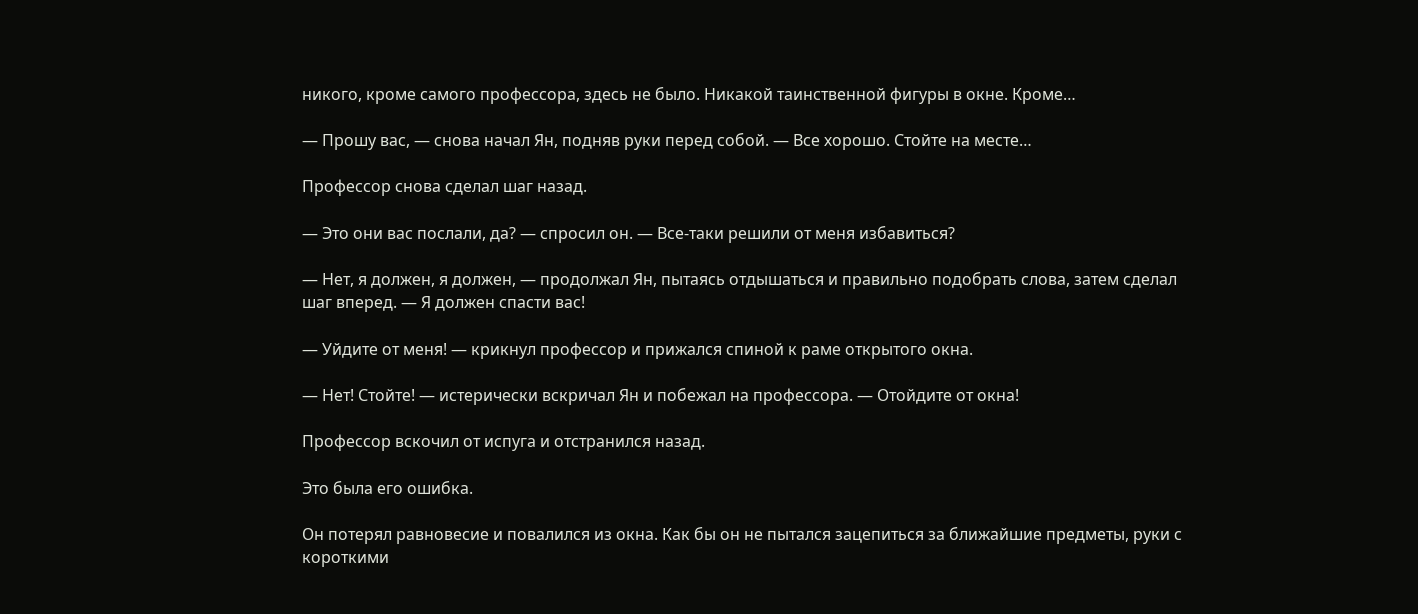никого, кроме самого профессора, здесь не было. Никакой таинственной фигуры в окне. Кроме…

— Прошу вас, — снова начал Ян, подняв руки перед собой. — Все хорошо. Стойте на месте…

Профессор снова сделал шаг назад.

— Это они вас послали, да? — спросил он. — Все-таки решили от меня избавиться?

— Нет, я должен, я должен, — продолжал Ян, пытаясь отдышаться и правильно подобрать слова, затем сделал шаг вперед. — Я должен спасти вас!

— Уйдите от меня! — крикнул профессор и прижался спиной к раме открытого окна.

— Нет! Стойте! — истерически вскричал Ян и побежал на профессора. — Отойдите от окна!

Профессор вскочил от испуга и отстранился назад.

Это была его ошибка.

Он потерял равновесие и повалился из окна. Как бы он не пытался зацепиться за ближайшие предметы, руки с короткими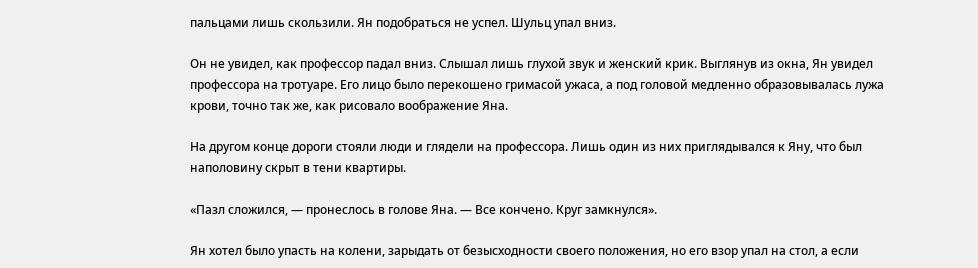пальцами лишь скользили. Ян подобраться не успел. Шульц упал вниз.

Он не увидел, как профессор падал вниз. Слышал лишь глухой звук и женский крик. Выглянув из окна, Ян увидел профессора на тротуаре. Его лицо было перекошено гримасой ужаса, а под головой медленно образовывалась лужа крови, точно так же, как рисовало воображение Яна.

На другом конце дороги стояли люди и глядели на профессора. Лишь один из них приглядывался к Яну, что был наполовину скрыт в тени квартиры.

«Пазл сложился, — пронеслось в голове Яна. — Все кончено. Круг замкнулся».

Ян хотел было упасть на колени, зарыдать от безысходности своего положения, но его взор упал на стол, а если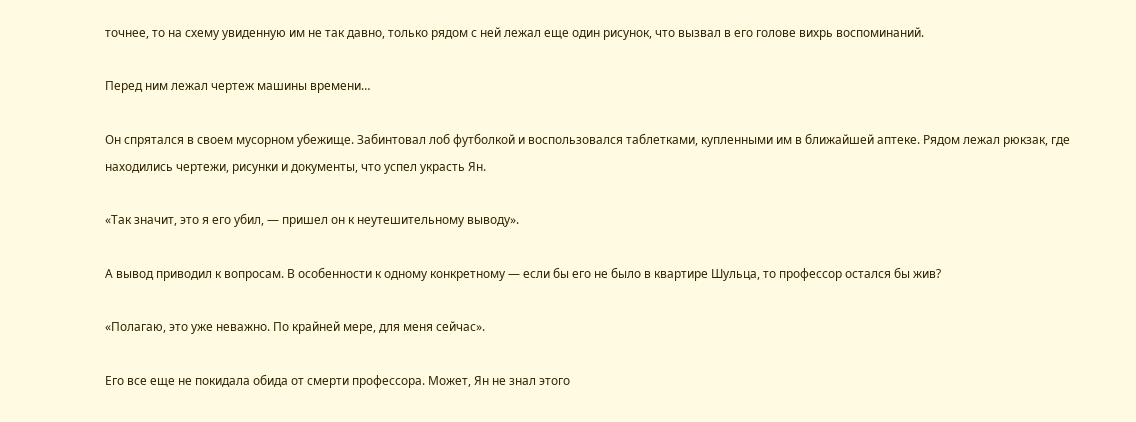точнее, то на схему увиденную им не так давно, только рядом с ней лежал еще один рисунок, что вызвал в его голове вихрь воспоминаний.

Перед ним лежал чертеж машины времени…

Он спрятался в своем мусорном убежище. Забинтовал лоб футболкой и воспользовался таблетками, купленными им в ближайшей аптеке. Рядом лежал рюкзак, где находились чертежи, рисунки и документы, что успел украсть Ян.

«Так значит, это я его убил, — пришел он к неутешительному выводу».

А вывод приводил к вопросам. В особенности к одному конкретному — если бы его не было в квартире Шульца, то профессор остался бы жив?

«Полагаю, это уже неважно. По крайней мере, для меня сейчас».

Его все еще не покидала обида от смерти профессора. Может, Ян не знал этого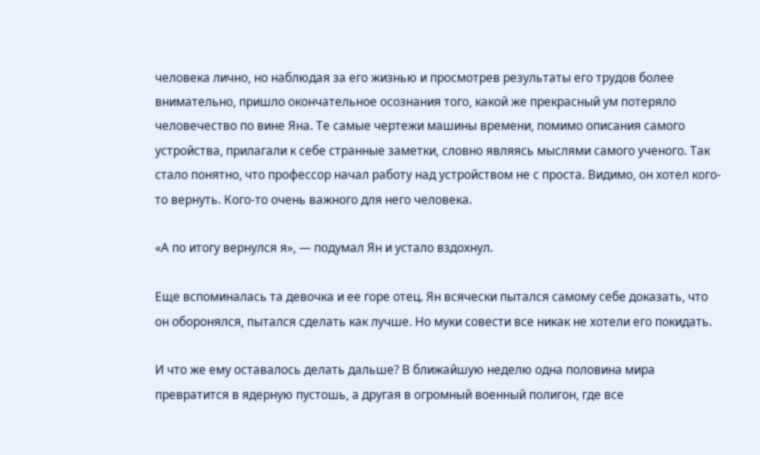человека лично, но наблюдая за его жизнью и просмотрев результаты его трудов более внимательно, пришло окончательное осознания того, какой же прекрасный ум потеряло человечество по вине Яна. Те самые чертежи машины времени, помимо описания самого устройства, прилагали к себе странные заметки, словно являясь мыслями самого ученого. Так стало понятно, что профессор начал работу над устройством не с проста. Видимо, он хотел кого-то вернуть. Кого-то очень важного для него человека.

«А по итогу вернулся я», — подумал Ян и устало вздохнул.

Еще вспоминалась та девочка и ее горе отец. Ян всячески пытался самому себе доказать, что он оборонялся, пытался сделать как лучше. Но муки совести все никак не хотели его покидать.

И что же ему оставалось делать дальше? В ближайшую неделю одна половина мира превратится в ядерную пустошь, а другая в огромный военный полигон, где все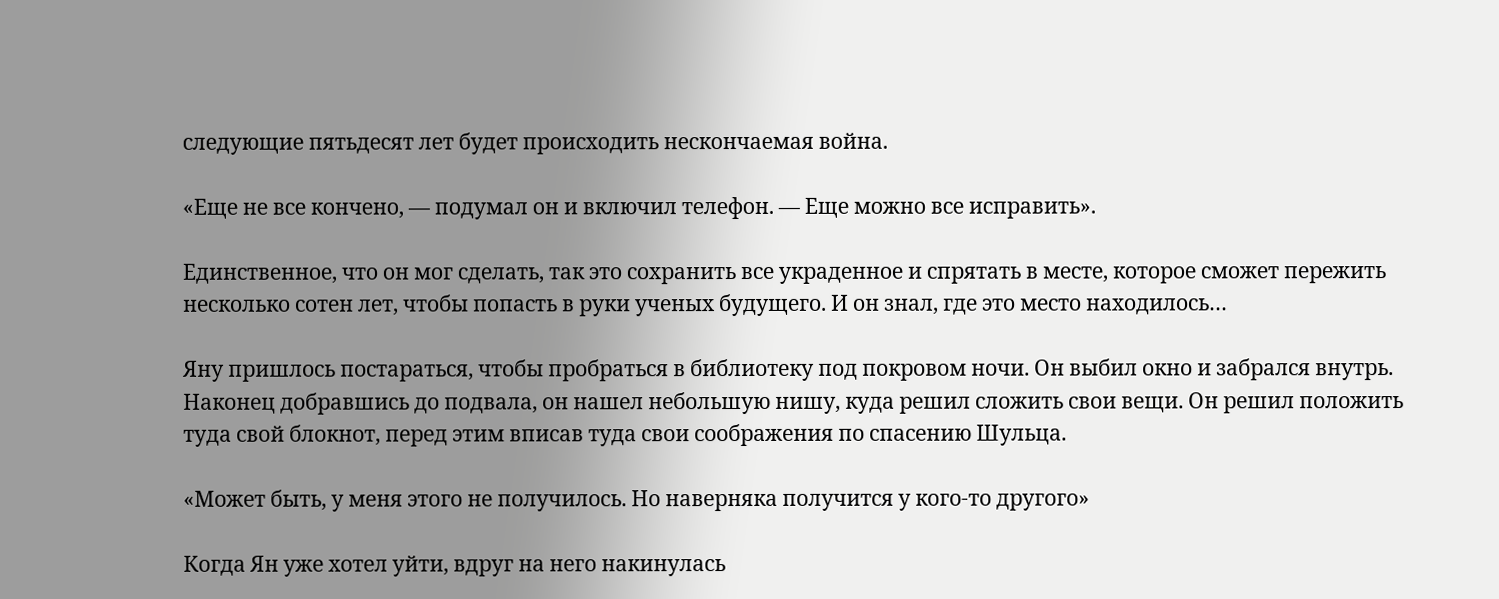следующие пятьдесят лет будет происходить нескончаемая война.

«Еще не все кончено, — подумал он и включил телефон. — Еще можно все исправить».

Единственное, что он мог сделать, так это сохранить все украденное и спрятать в месте, которое сможет пережить несколько сотен лет, чтобы попасть в руки ученых будущего. И он знал, где это место находилось…

Яну пришлось постараться, чтобы пробраться в библиотеку под покровом ночи. Он выбил окно и забрался внутрь. Наконец добравшись до подвала, он нашел небольшую нишу, куда решил сложить свои вещи. Он решил положить туда свой блокнот, перед этим вписав туда свои соображения по спасению Шульца.

«Может быть, у меня этого не получилось. Но наверняка получится у кого-то другого»

Когда Ян уже хотел уйти, вдруг на него накинулась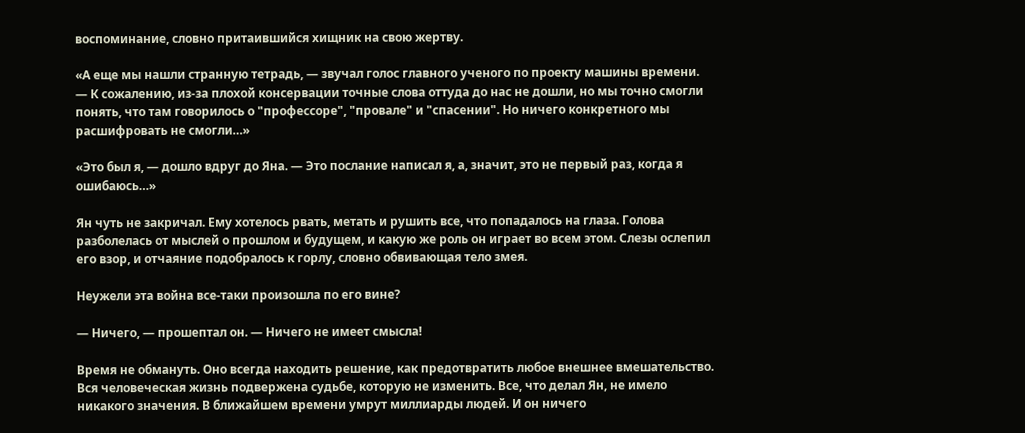воспоминание, словно притаившийся хищник на свою жертву.

«А еще мы нашли странную тетрадь, — звучал голос главного ученого по проекту машины времени. — К сожалению, из-за плохой консервации точные слова оттуда до нас не дошли, но мы точно смогли понять, что там говорилось о "профессоре", "провале" и "спасении". Но ничего конкретного мы расшифровать не смогли…»

«Это был я, — дошло вдруг до Яна. — Это послание написал я, а, значит, это не первый раз, когда я ошибаюсь…»

Ян чуть не закричал. Ему хотелось рвать, метать и рушить все, что попадалось на глаза. Голова разболелась от мыслей о прошлом и будущем, и какую же роль он играет во всем этом. Слезы ослепил его взор, и отчаяние подобралось к горлу, словно обвивающая тело змея.

Неужели эта война все-таки произошла по его вине?

— Ничего, — прошептал он. — Ничего не имеет смысла!

Время не обмануть. Оно всегда находить решение, как предотвратить любое внешнее вмешательство. Вся человеческая жизнь подвержена судьбе, которую не изменить. Все, что делал Ян, не имело никакого значения. В ближайшем времени умрут миллиарды людей. И он ничего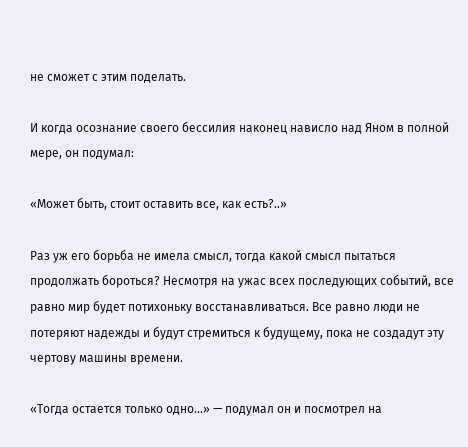не сможет с этим поделать.

И когда осознание своего бессилия наконец нависло над Яном в полной мере, он подумал:

«Может быть, стоит оставить все, как есть?..»

Раз уж его борьба не имела смысл, тогда какой смысл пытаться продолжать бороться? Несмотря на ужас всех последующих событий, все равно мир будет потихоньку восстанавливаться. Все равно люди не потеряют надежды и будут стремиться к будущему, пока не создадут эту чертову машины времени.

«Тогда остается только одно…» — подумал он и посмотрел на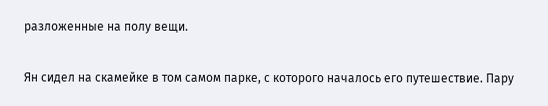разложенные на полу вещи.

Ян сидел на скамейке в том самом парке, с которого началось его путешествие. Пару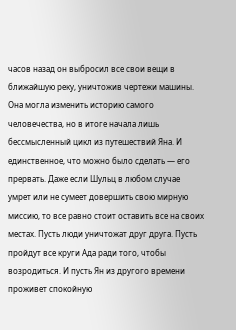часов назад он выбросил все свои вещи в ближайшую реку, уничтожив чертежи машины. Она могла изменить историю самого человечества, но в итоге начала лишь бессмысленный цикл из путешествий Яна. И единственное, что можно было сделать — его прервать. Даже если Шульц в любом случае умрет или не сумеет довершить свою мирную миссию, то все равно стоит оставить все на своих местах. Пусть люди уничтожат друг друга. Пусть пройдут все круги Ада ради того, чтобы возродиться. И пусть Ян из другого времени проживет спокойную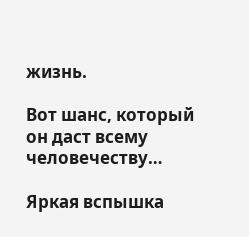жизнь.

Вот шанс, который он даст всему человечеству…

Яркая вспышка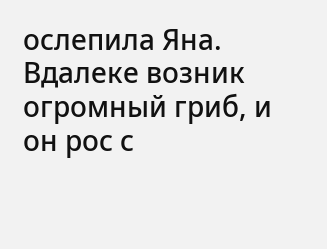ослепила Яна. Вдалеке возник огромный гриб, и он рос с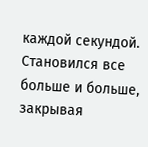каждой секундой. Становился все больше и больше, закрывая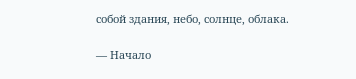собой здания, небо, солнце, облака.

— Начало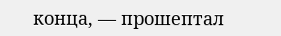конца, — прошептал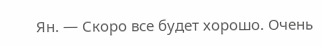Ян. — Скоро все будет хорошо. Очень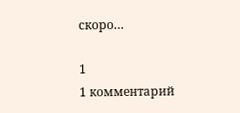скоро…

1
1 комментарий